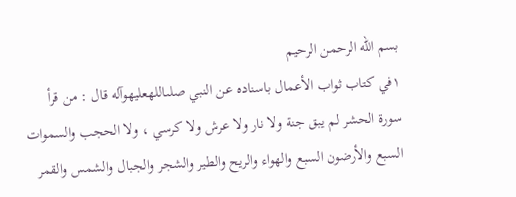بسم الله الرحمن الرحيم
١في كتاب ثواب الأعمال باسناده عن النبي صلىاللهعليهوآله قال : من قرأ سورة الحشر لم يبق جنة ولا نار ولا عرش ولا كرسي ، ولا الحجب والسموات السبع والأرضون السبع والهواء والريح والطير والشجر والجبال والشمس والقمر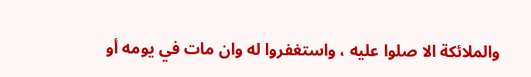والملائكة الا صلوا عليه ، واستغفروا له وان مات في يومه أو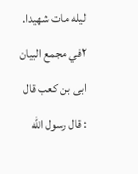ليله مات شهيدا.
٢في مجمع البيان ابى بن كعب قال : قال رسول الله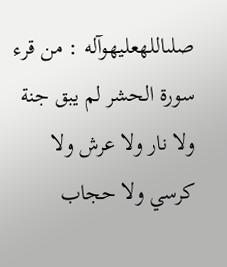صلىاللهعليهوآله : من قرء سورة الحشر لم يبق جنة ولا نار ولا عرش ولا كرسي ولا حجاب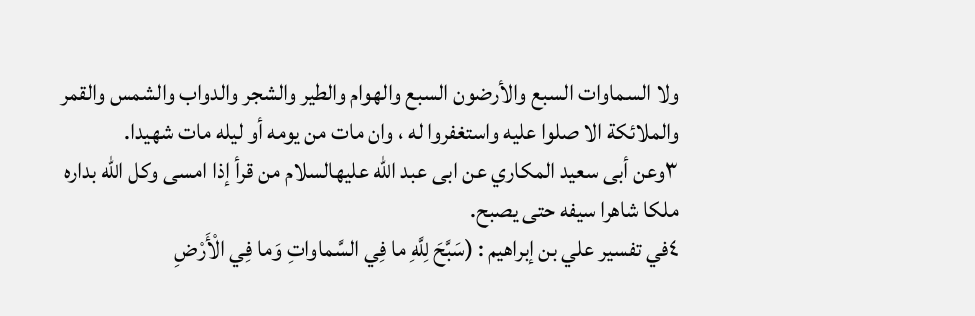ولا السماوات السبع والأرضون السبع والهوام والطير والشجر والدواب والشمس والقمر والملائكة الا صلوا عليه واستغفروا له ، وان مات من يومه أو ليله مات شهيدا.
٣وعن أبى سعيد المكاري عن ابى عبد الله عليهالسلام من قرأ إذا امسى وكل الله بداره ملكا شاهرا سيفه حتى يصبح.
٤في تفسير علي بن إبراهيم : (سَبَّحَ لِلَّهِ ما فِي السَّماواتِ وَما فِي الْأَرْضِ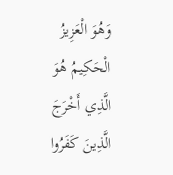وَهُوَ الْعَزِيزُ الْحَكِيمُ هُوَ الَّذِي أَخْرَجَ الَّذِينَ كَفَرُوا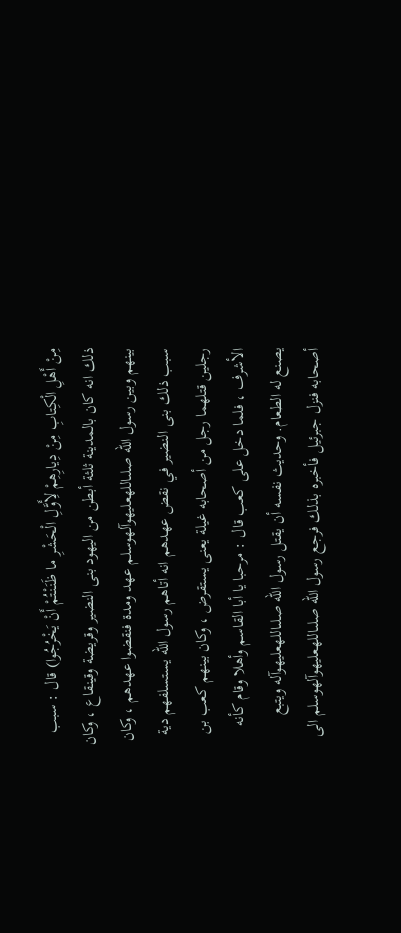مِنْ أَهْلِ الْكِتابِ مِنْ دِيارِهِمْ لِأَوَّلِ الْحَشْرِ ما ظَنَنْتُمْ أَنْ يَخْرُجُوا) قال : سبب ذلك انه كان بالمدينة ثلثة أبطن من اليهود بنى النضير وقريضة وقينقاع ، وكان بينهم وبين رسول الله صلىاللهعليهوآلهوسلم عهد ومدة فنقضوا عهدهم ، وكان سبب ذلك بنى النضير في نقض عهدهم انه أتاهم رسول الله يستسلفهم دية رجلين قتلهما رجل من أصحابه غيلة يعنى يستقرض ، وكان بينهم كعب بن الأشرف ، فلما دخل على كعب قال : مرحبا يا أبا القاسم وأهلا وقام كأنه يصنع له الطعام. وحديث نفسه أن يقتل رسول الله صلىاللهعليهوآله ويتبع أصحابه فنزل جبرئيل فأخبره بذلك فرجع رسول الله صلىاللهعليهوآلهوسلم الى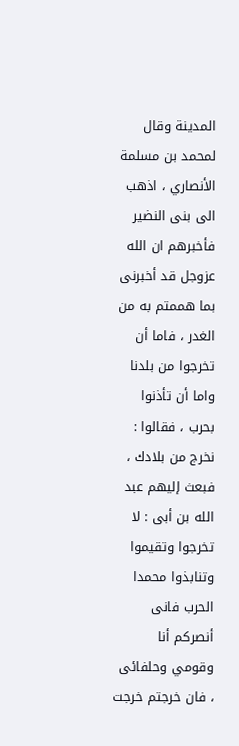المدينة وقال لمحمد بن مسلمة الأنصاري ، اذهب الى بنى النضير فأخبرهم ان الله عزوجل قد أخبرنى بما هممتم به من الغدر ، فاما أن تخرجوا من بلدنا واما أن تأذنوا بحرب ، فقالوا : نخرج من بلادك ، فبعث إليهم عبد الله بن أبى : لا تخرجوا وتقيموا وتنابذوا محمدا الحرب فانى أنصركم أنا وقومي وحلفائى ، فان خرجتم خرجت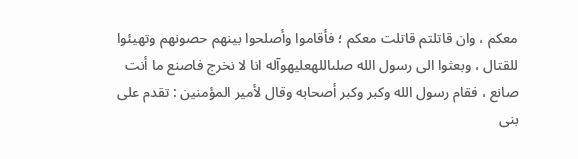معكم ، وان قاتلتم قاتلت معكم ؛ فأقاموا وأصلحوا بينهم حصونهم وتهيئوا للقتال ، وبعثوا الى رسول الله صلىاللهعليهوآله انا لا نخرج فاصنع ما أنت صانع ، فقام رسول الله وكبر وكبر أصحابه وقال لأمير المؤمنين : تقدم على بنى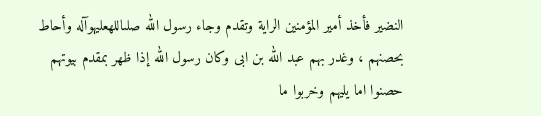النضير فأخذ أمير المؤمنين الراية وتقدم وجاء رسول الله صلىاللهعليهوآله وأحاط بحصنهم ، وغدر بهم عبد الله بن ابى وكان رسول الله إذا ظهر بمقدم بيوتهم حصنوا اما يليهم وخربوا ما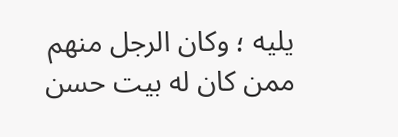يليه ؛ وكان الرجل منهم ممن كان له بيت حسن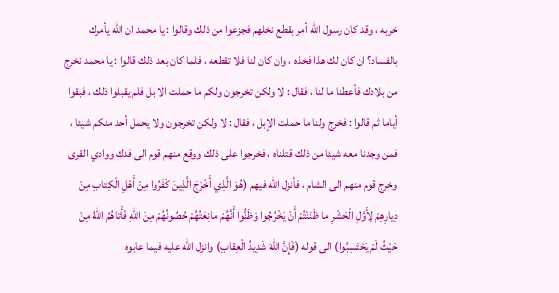خربه ، وقد كان رسول الله أمر بقطع نخلهم فجزعوا من ذلك وقالوا : يا محمد ان الله يأمرك بالفساد؟ ان كان لك هذا فخذه ، وان كان لنا فلا تقطعه ، فلما كان بعد ذلك قالوا : يا محمد نخرج من بلادك فأعطنا ما لنا ، فقال : لا ولكن تخرجون ولكم ما حملت الا بل فلم يقبلوا ذلك ، فبقوا أياما ثم قالوا : فخرج ولنا ما حملت الإبل ، فقال : لا ولكن تخرجون ولا يحمل أحد منكم شيئا ، فمن وجدنا معه شيئا من ذلك قتلناه ، فخرجوا على ذلك ووقع منهم قوم الى فدك ووادي القرى وخرج قوم منهم الى الشام ، فأنزل الله فيهم (هُوَ الَّذِي أَخْرَجَ الَّذِينَ كَفَرُوا مِنْ أَهْلِ الْكِتابِ مِنْ دِيارِهِمْ لِأَوَّلِ الْحَشْرِ ما ظَنَنْتُمْ أَنْ يَخْرُجُوا وَظَنُّوا أَنَّهُمْ مانِعَتُهُمْ حُصُونُهُمْ مِنَ اللهِ فَأَتاهُمُ اللهُ مِنْ حَيْثُ لَمْ يَحْتَسِبُوا) الى قوله (فَإِنَّ اللهَ شَدِيدُ الْعِقابِ) وانزل الله عليه فيما عابوه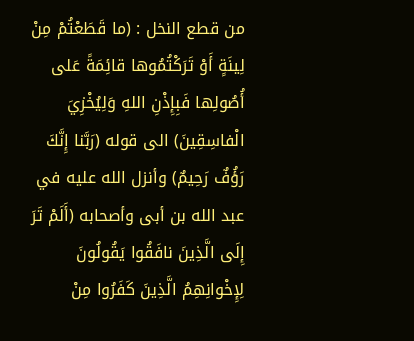من قطع النخل : (ما قَطَعْتُمْ مِنْ لِينَةٍ أَوْ تَرَكْتُمُوها قائِمَةً عَلى أُصُولِها فَبِإِذْنِ اللهِ وَلِيُخْزِيَ الْفاسِقِينَ) الى قوله (رَبَّنا إِنَّكَ رَؤُفٌ رَحِيمٌ) وأنزل الله عليه في عبد الله بن أبى وأصحابه (أَلَمْ تَرَ إِلَى الَّذِينَ نافَقُوا يَقُولُونَ لِإِخْوانِهِمُ الَّذِينَ كَفَرُوا مِنْ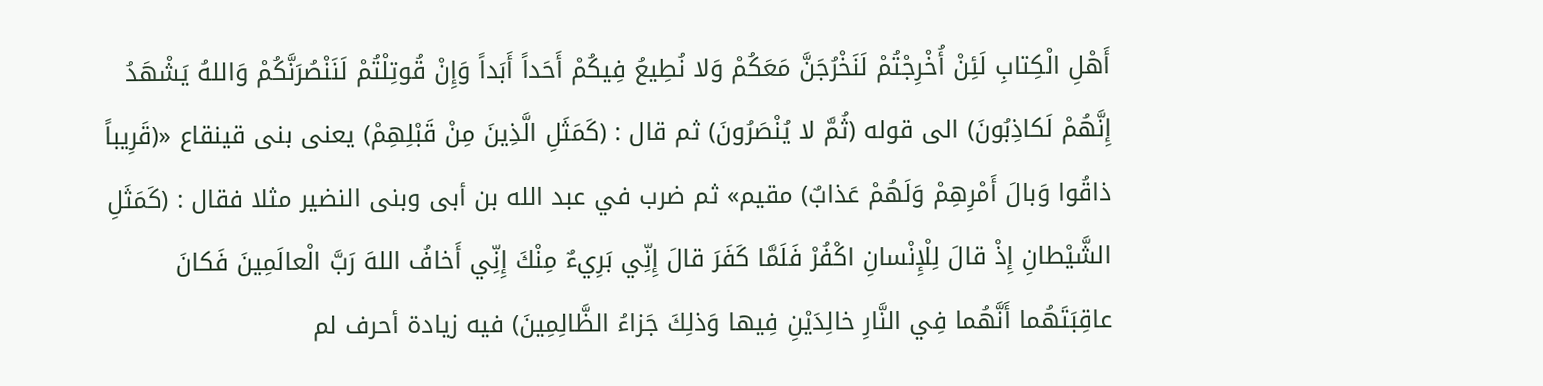أَهْلِ الْكِتابِ لَئِنْ أُخْرِجْتُمْ لَنَخْرُجَنَّ مَعَكُمْ وَلا نُطِيعُ فِيكُمْ أَحَداً أَبَداً وَإِنْ قُوتِلْتُمْ لَنَنْصُرَنَّكُمْ وَاللهُ يَشْهَدُ إِنَّهُمْ لَكاذِبُونَ) الى قوله (ثُمَّ لا يُنْصَرُونَ) ثم قال : (كَمَثَلِ الَّذِينَ مِنْ قَبْلِهِمْ) يعنى بنى قينقاع «(قَرِيباً ذاقُوا وَبالَ أَمْرِهِمْ وَلَهُمْ عَذابٌ) مقيم» ثم ضرب في عبد الله بن أبى وبنى النضير مثلا فقال : (كَمَثَلِ الشَّيْطانِ إِذْ قالَ لِلْإِنْسانِ اكْفُرْ فَلَمَّا كَفَرَ قالَ إِنِّي بَرِيءٌ مِنْكَ إِنِّي أَخافُ اللهَ رَبَّ الْعالَمِينَ فَكانَ عاقِبَتَهُما أَنَّهُما فِي النَّارِ خالِدَيْنِ فِيها وَذلِكَ جَزاءُ الظَّالِمِينَ) فيه زيادة أحرف لم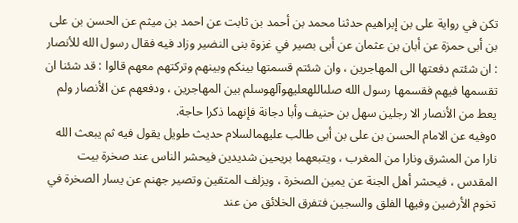تكن في رواية على بن إبراهيم حدثنا محمد بن أحمد بن ثابت عن احمد بن ميثم عن الحسن بن على بن أبى حمزة عن أبان بن عثمان عن أبى بصير في غزوة بنى النضير وزاد فيه فقال رسول الله للأنصار : ان شئتم دفعتها الى المهاجرين ، وان شئتم قسمتها بينكم وبينهم وتركتهم معهم قالوا : قد شئنا ان تقسمها فيهم فقسمها رسول الله صلىاللهعليهوآلهوسلم بين المهاجرين ، ودفعهم عن الأنصار ولم يعط من الأنصار الا رجلين سهل بن حنيف وأبا دجانة فإنهما ذكرا حاجة.
٥وفيه عن الامام الحسن بن على بن أبى طالب عليهمالسلام حديث طويل يقول فيه ثم يبعث الله نارا من المشرق ونارا من المغرب ، ويتبعهما بريحين شديدين فيحشر الناس عند صخرة بيت المقدس ، فيحشر أهل الجنة عن يمين الصخرة ، ويزلف المتقين وتصير جهنم عن يسار الصخرة في تخوم الأرضين وفيها الفلق والسجين فتفرق الخلائق من عند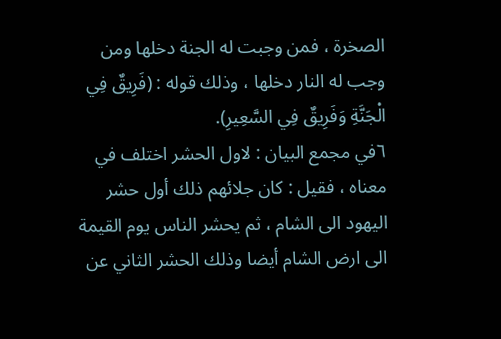الصخرة ، فمن وجبت له الجنة دخلها ومن وجب له النار دخلها ، وذلك قوله : (فَرِيقٌ فِي الْجَنَّةِ وَفَرِيقٌ فِي السَّعِيرِ).
٦في مجمع البيان : لاول الحشر اختلف في معناه ، فقيل : كان جلائهم ذلك أول حشر اليهود الى الشام ، ثم يحشر الناس يوم القيمة الى ارض الشام أيضا وذلك الحشر الثاني عن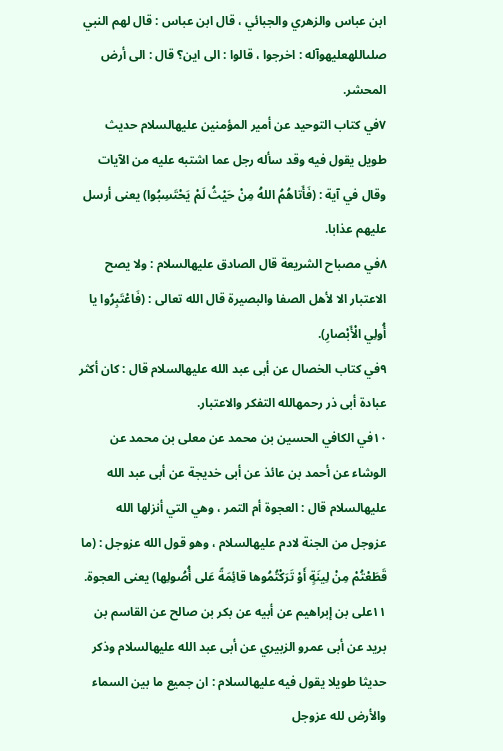ابن عباس والزهري والجبائي ، قال ابن عباس : قال لهم النبي صلىاللهعليهوآله : اخرجوا ، قالوا : الى اين؟ قال : الى أرض المحشر.
٧في كتاب التوحيد عن أمير المؤمنين عليهالسلام حديث طويل يقول فيه وقد سأله رجل عما اشتبه عليه من الآيات وقال في آية : (فَأَتاهُمُ اللهُ مِنْ حَيْثُ لَمْ يَحْتَسِبُوا) يعنى أرسل عليهم عذابا.
٨في مصباح الشريعة قال الصادق عليهالسلام : ولا يصح الاعتبار الا لأهل الصفا والبصيرة قال الله تعالى : (فَاعْتَبِرُوا يا أُولِي الْأَبْصارِ).
٩في كتاب الخصال عن أبى عبد الله عليهالسلام قال : كان أكثر عبادة أبى ذر رحمهالله التفكر والاعتبار.
١٠في الكافي الحسين بن محمد عن معلى بن محمد عن الوشاء عن أحمد بن عائذ عن أبى خديجة عن أبى عبد الله عليهالسلام قال : العجوة أم التمر ، وهي التي أنزلها الله عزوجل من الجنة لادم عليهالسلام ، وهو قول الله عزوجل : (ما قَطَعْتُمْ مِنْ لِينَةٍ أَوْ تَرَكْتُمُوها قائِمَةً عَلى أُصُولِها) يعنى العجوة.
١١على بن إبراهيم عن أبيه عن بكر بن صالح عن القاسم بن بريد عن أبى عمرو الزبيري عن أبى عبد الله عليهالسلام وذكر حديثا طويلا يقول فيه عليهالسلام : ان جميع ما بين السماء والأرض لله عزوجل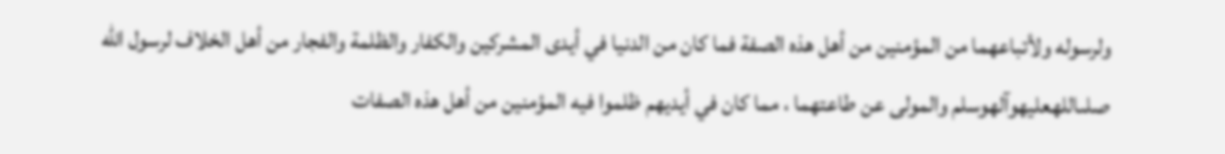ولرسوله ولأتباعهما من المؤمنين من أهل هذه الصفة فما كان من الدنيا في أيدى المشركين والكفار والظلمة والفجار من أهل الخلاف لرسول الله صلىاللهعليهوآلهوسلم والمولى عن طاعتهما ، مما كان في أيديهم ظلموا فيه المؤمنين من أهل هذه الصفات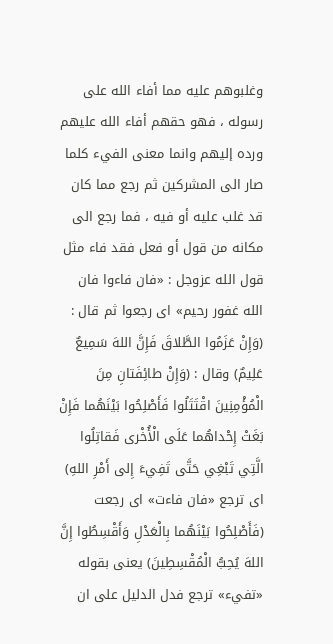وغلبوهم عليه مما أفاء الله على رسوله ، فهو حقهم أفاء الله عليهم ورده إليهم وانما معنى الفيء كلما صار الى المشركين ثم رجع مما كان قد غلب عليه أو فيه ، فما رجع الى مكانه من قول أو فعل فقد فاء مثل قول الله عزوجل : «فان فاءوا فان الله غفور رحيم» اى رجعوا ثم قال : (وَإِنْ عَزَمُوا الطَّلاقَ فَإِنَّ اللهَ سَمِيعٌ عَلِيمٌ) وقال : (وَإِنْ طائِفَتانِ مِنَ الْمُؤْمِنِينَ اقْتَتَلُوا فَأَصْلِحُوا بَيْنَهُما فَإِنْ بَغَتْ إِحْداهُما عَلَى الْأُخْرى فَقاتِلُوا الَّتِي تَبْغِي حَتَّى تَفِيءَ إِلى أَمْرِ اللهِ) اى ترجع «فان فاءت» اى رجعت (فَأَصْلِحُوا بَيْنَهُما بِالْعَدْلِ وَأَقْسِطُوا إِنَّ اللهَ يُحِبُّ الْمُقْسِطِينَ) يعنى بقوله «تفيء» ترجع فدل الدليل على ان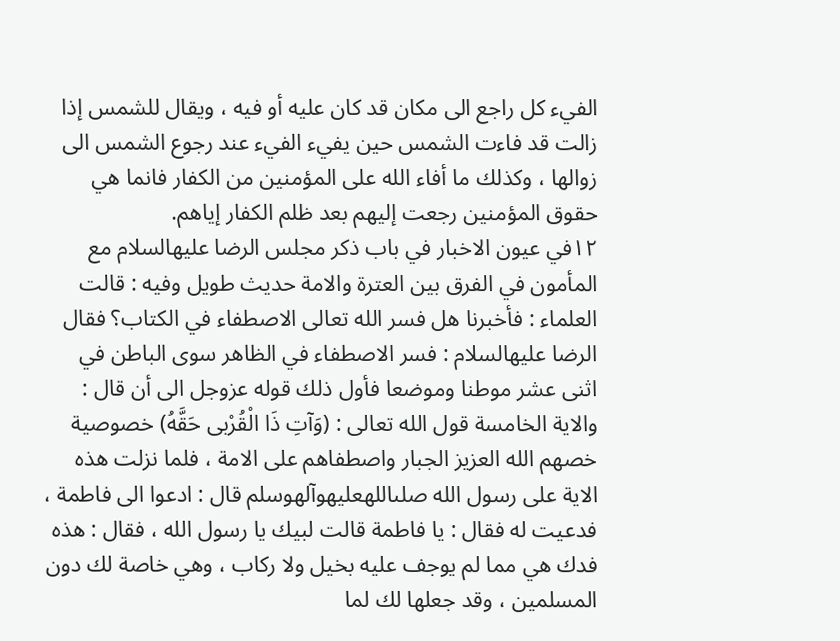الفيء كل راجع الى مكان قد كان عليه أو فيه ، ويقال للشمس إذا زالت قد فاءت الشمس حين يفيء الفيء عند رجوع الشمس الى زوالها ، وكذلك ما أفاء الله على المؤمنين من الكفار فانما هي حقوق المؤمنين رجعت إليهم بعد ظلم الكفار إياهم.
١٢في عيون الاخبار في باب ذكر مجلس الرضا عليهالسلام مع المأمون في الفرق بين العترة والامة حديث طويل وفيه : قالت العلماء : فأخبرنا هل فسر الله تعالى الاصطفاء في الكتاب؟ فقال الرضا عليهالسلام : فسر الاصطفاء في الظاهر سوى الباطن في اثنى عشر موطنا وموضعا فأول ذلك قوله عزوجل الى أن قال : والاية الخامسة قول الله تعالى : (وَآتِ ذَا الْقُرْبى حَقَّهُ) خصوصية خصهم الله العزيز الجبار واصطفاهم على الامة ، فلما نزلت هذه الاية على رسول الله صلىاللهعليهوآلهوسلم قال : ادعوا الى فاطمة ، فدعيت له فقال : يا فاطمة قالت لبيك يا رسول الله ، فقال : هذه فدك هي مما لم يوجف عليه بخيل ولا ركاب ، وهي خاصة لك دون المسلمين ، وقد جعلها لك لما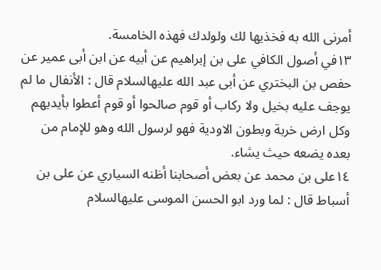أمرنى الله به فخذيها لك ولولدك فهذه الخامسة.
١٣في أصول الكافي على بن إبراهيم عن أبيه عن ابن أبى عمير عن حفص بن البختري عن أبى عبد الله عليهالسلام قال : الأنفال ما لم يوجف عليه بخيل ولا ركاب أو قوم صالحوا أو قوم أعطوا بأيديهم وكل ارض خربة وبطون الاودية فهو لرسول الله وهو للإمام من بعده يضعه حيث يشاء.
١٤على بن محمد عن بعض أصحابنا أظنه السياري عن على بن أسباط قال : لما ورد ابو الحسن الموسى عليهالسلام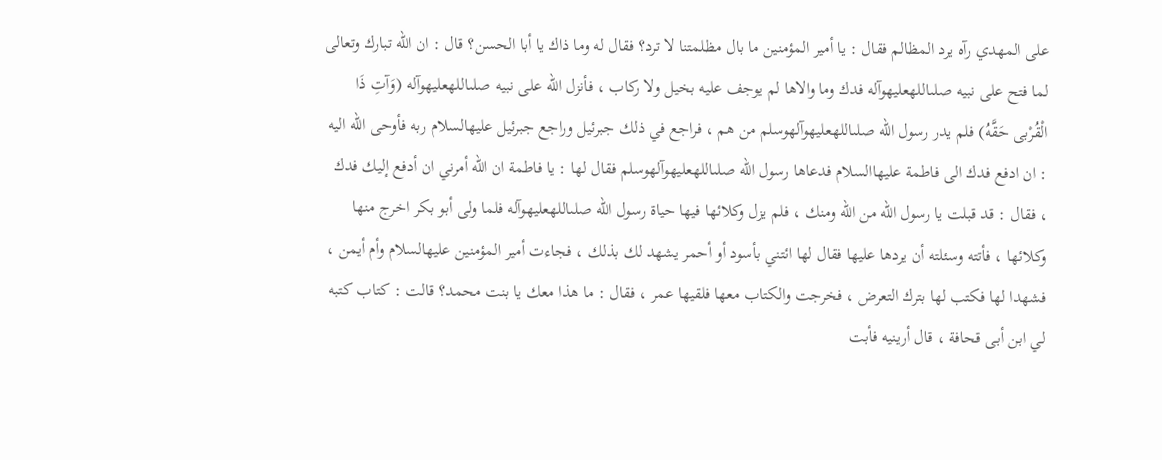على المهدي رآه يرد المظالم فقال : يا أمير المؤمنين ما بال مظلمتنا لا ترد؟ فقال له وما ذاك يا أبا الحسن؟ قال : ان الله تبارك وتعالى لما فتح على نبيه صلىاللهعليهوآله فدك وما والاها لم يوجف عليه بخيل ولا ركاب ، فأنزل الله على نبيه صلىاللهعليهوآله (وَآتِ ذَا الْقُرْبى حَقَّهُ) فلم يدر رسول الله صلىاللهعليهوآلهوسلم من هم ، فراجع في ذلك جبرئيل وراجع جبرئيل عليهالسلام ربه فأوحى الله اليه : ان ادفع فدك الى فاطمة عليهاالسلام فدعاها رسول الله صلىاللهعليهوآلهوسلم فقال لها : يا فاطمة ان الله أمرني ان أدفع إليك فدك ، فقال : قد قبلت يا رسول الله من الله ومنك ، فلم يزل وكلائها فيها حياة رسول الله صلىاللهعليهوآله فلما ولى أبو بكر اخرج منها وكلائها ، فأتته وسئلته أن يردها عليها فقال لها ائتني بأسود أو أحمر يشهد لك بذلك ، فجاءت أمير المؤمنين عليهالسلام وأم أيمن ، فشهدا لها فكتب لها بترك التعرض ، فخرجت والكتاب معها فلقيها عمر ، فقال : ما هذا معك يا بنت محمد؟ قالت : كتاب كتبه لي ابن أبى قحافة ، قال أرينيه فأبت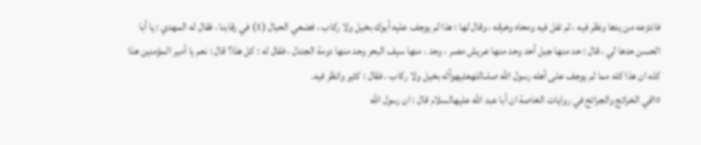فانتزعه من يدها ونظر فيه ، ثم تفل فيه ومحاه وخرقه ، وقال لها : هذا لم يوجف عليه أبوك بخيل ولا ركاب ، فضعي الحبال (1) في رقابنا ، فقال له المهدي : يا أبا الحسن حدها لي ، قال : حد منها جبل أحد وحد منها عريش مصر ، وحد ، منها سيف البحر وحد منها دومة الجندل ، فقال له : كل هذا؟ قال : نعم يا أمير المؤمنين هذا كله ان هذا كله مما لم يوجف على أهله رسول الله صلىاللهعليهوآله بخيل ولا ركاب ، فقال : كثير وانظر فيه.
١٥في الخرائج والجرائح في روايات الخاصة ان أبا عبد الله عليهالسلام قال : ان رسول الله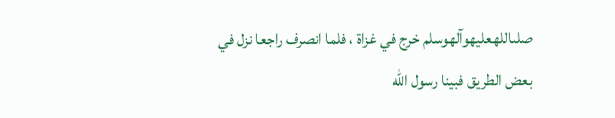صلىاللهعليهوآلهوسلم خرج في غزاة ، فلما انصرف راجعا نزل في بعض الطريق فبينا رسول الله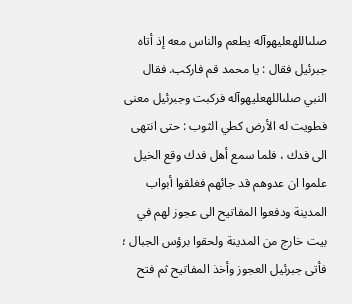صلىاللهعليهوآله يطعم والناس معه إذ أتاه جبرئيل فقال : يا محمد قم فاركب. فقال النبي صلىاللهعليهوآله فركبت وجبرئيل معنى فطويت له الأرض كطي الثوب : حتى انتهى الى فدك ، فلما سمع أهل فدك وقع الخيل علموا ان عدوهم قد جائهم فغلقوا أبواب المدينة ودفعوا المفاتيح الى عجوز لهم في بيت خارج من المدينة ولحقوا برؤس الجبال ؛ فأتى جبرئيل العجوز وأخذ المفاتيح ثم فتح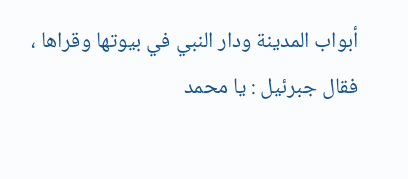أبواب المدينة ودار النبي في بيوتها وقراها ، فقال جبرئيل : يا محمد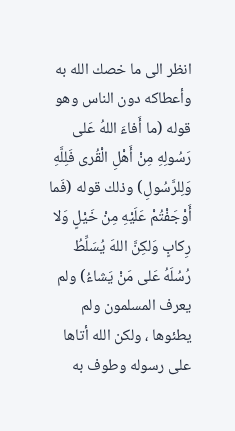انظر الى ما خصك الله به وأعطاكه دون الناس وهو قوله (ما أَفاءَ اللهُ عَلى رَسُولِهِ مِنْ أَهْلِ الْقُرى فَلِلَّهِ وَلِلرَّسُولِ) وذلك قوله (فَما أَوْجَفْتُمْ عَلَيْهِ مِنْ خَيْلٍ وَلا رِكابٍ وَلكِنَّ اللهَ يُسَلِّطُ رُسُلَهُ عَلى مَنْ يَشاءُ) ولم يعرف المسلمون ولم يطئوها ، ولكن الله أتاها على رسوله وطوف به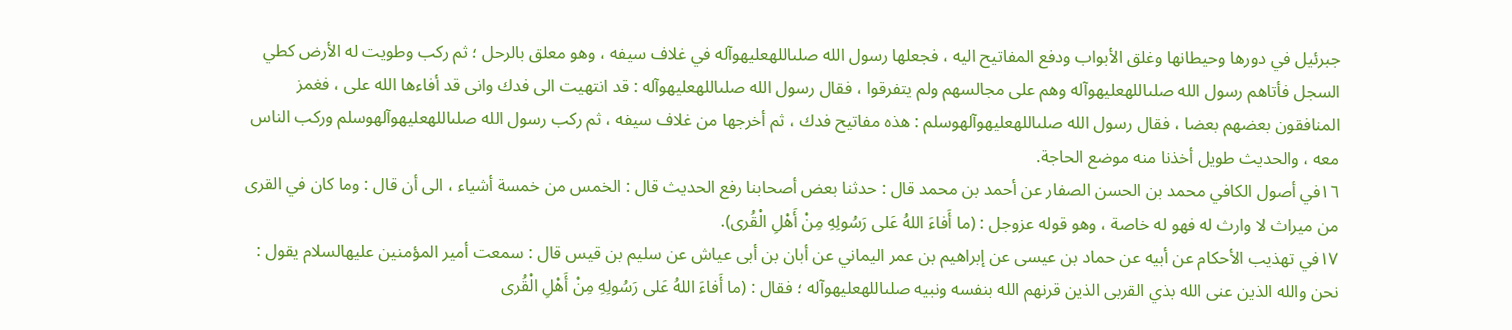جبرئيل في دورها وحيطانها وغلق الأبواب ودفع المفاتيح اليه ، فجعلها رسول الله صلىاللهعليهوآله في غلاف سيفه ، وهو معلق بالرحل ؛ ثم ركب وطويت له الأرض كطي السجل فأتاهم رسول الله صلىاللهعليهوآله وهم على مجالسهم ولم يتفرقوا ، فقال رسول الله صلىاللهعليهوآله : قد انتهيت الى فدك وانى قد أفاءها الله على ، فغمز المنافقون بعضهم بعضا ، فقال رسول الله صلىاللهعليهوآلهوسلم : هذه مفاتيح فدك ، ثم أخرجها من غلاف سيفه ، ثم ركب رسول الله صلىاللهعليهوآلهوسلم وركب الناس معه ، والحديث طويل أخذنا منه موضع الحاجة.
١٦في أصول الكافي محمد بن الحسن الصفار عن أحمد بن محمد قال : حدثنا بعض أصحابنا رفع الحديث قال : الخمس من خمسة أشياء ، الى أن قال : وما كان في القرى من ميراث لا وارث له فهو له خاصة ، وهو قوله عزوجل : (ما أَفاءَ اللهُ عَلى رَسُولِهِ مِنْ أَهْلِ الْقُرى).
١٧في تهذيب الأحكام عن أبيه عن حماد بن عيسى عن إبراهيم بن عمر اليماني عن أبان بن أبى عياش عن سليم بن قيس قال : سمعت أمير المؤمنين عليهالسلام يقول : نحن والله الذين عنى الله بذي القربى الذين قرنهم الله بنفسه ونبيه صلىاللهعليهوآله ؛ فقال : (ما أَفاءَ اللهُ عَلى رَسُولِهِ مِنْ أَهْلِ الْقُرى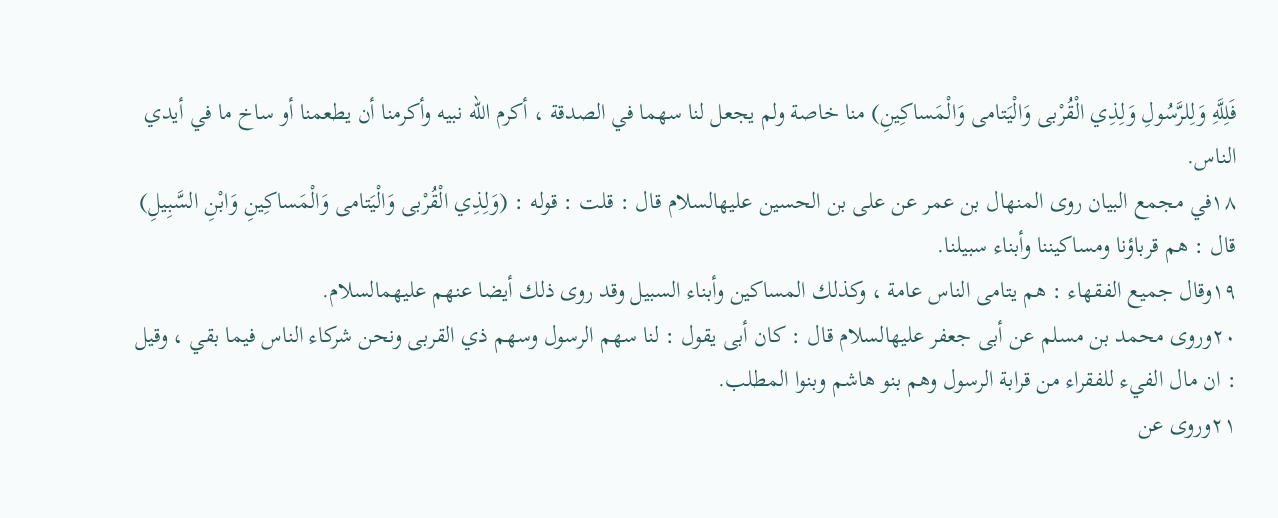فَلِلَّهِ وَلِلرَّسُولِ وَلِذِي الْقُرْبى وَالْيَتامى وَالْمَساكِينِ) منا خاصة ولم يجعل لنا سهما في الصدقة ، أكرم الله نبيه وأكرمنا أن يطعمنا أو ساخ ما في أيدي الناس.
١٨في مجمع البيان روى المنهال بن عمر عن على بن الحسين عليهالسلام قال : قلت : قوله : (وَلِذِي الْقُرْبى وَالْيَتامى وَالْمَساكِينِ وَابْنِ السَّبِيلِ) قال : هم قرباؤنا ومساكيننا وأبناء سبيلنا.
١٩وقال جميع الفقهاء : هم يتامى الناس عامة ، وكذلك المساكين وأبناء السبيل وقد روى ذلك أيضا عنهم عليهمالسلام.
٢٠وروى محمد بن مسلم عن أبى جعفر عليهالسلام قال : كان أبى يقول : لنا سهم الرسول وسهم ذي القربى ونحن شركاء الناس فيما بقي ، وقيل : ان مال الفيء للفقراء من قرابة الرسول وهم بنو هاشم وبنوا المطلب.
٢١وروى عن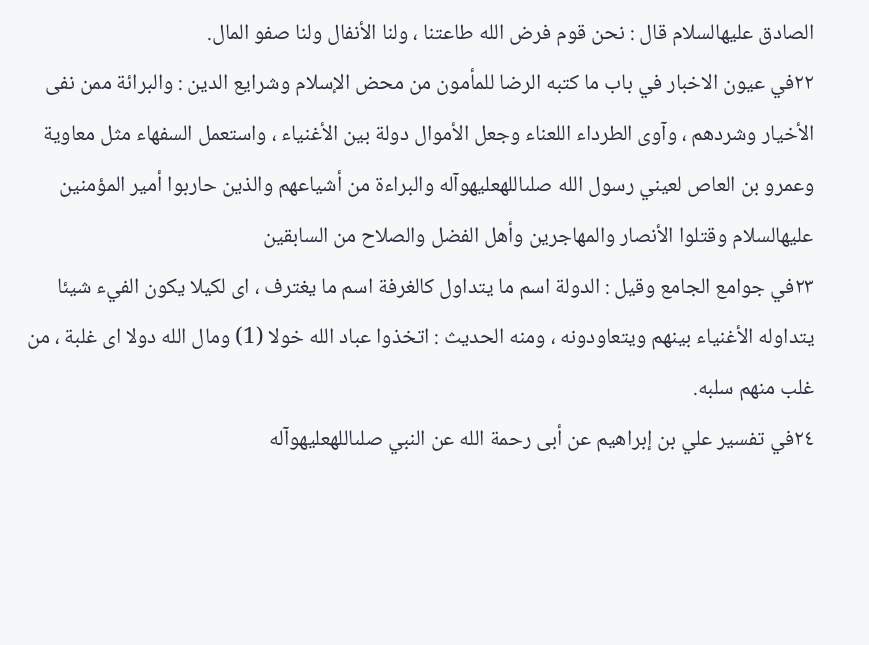الصادق عليهالسلام قال : نحن قوم فرض الله طاعتنا ، ولنا الأنفال ولنا صفو المال.
٢٢في عيون الاخبار في باب ما كتبه الرضا للمأمون من محض الإسلام وشرايع الدين : والبرائة ممن نفى الأخيار وشردهم ، وآوى الطرداء اللعناء وجعل الأموال دولة بين الأغنياء ، واستعمل السفهاء مثل معاوية وعمرو بن العاص لعيني رسول الله صلىاللهعليهوآله والبراءة من أشياعهم والذين حاربوا أمير المؤمنين عليهالسلام وقتلوا الأنصار والمهاجرين وأهل الفضل والصلاح من السابقين
٢٣في جوامع الجامع وقيل : الدولة اسم ما يتداول كالغرفة اسم ما يغترف ، اى لكيلا يكون الفيء شيئا يتداوله الأغنياء بينهم ويتعاودونه ، ومنه الحديث : اتخذوا عباد الله خولا (1) ومال الله دولا اى غلبة ، من غلب منهم سلبه.
٢٤في تفسير علي بن إبراهيم عن أبى رحمة الله عن النبي صلىاللهعليهوآله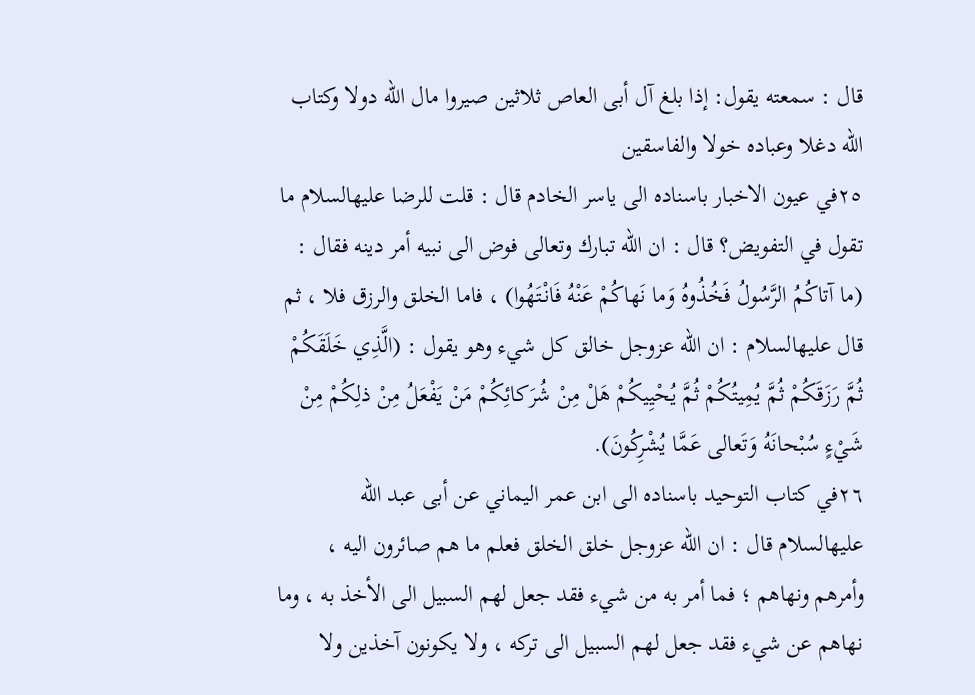قال : سمعته يقول: إذا بلغ آل أبى العاص ثلاثين صيروا مال الله دولا وكتاب الله دغلا وعباده خولا والفاسقين
٢٥في عيون الاخبار باسناده الى ياسر الخادم قال : قلت للرضا عليهالسلام ما تقول في التفويض؟ قال : ان الله تبارك وتعالى فوض الى نبيه أمر دينه فقال : (ما آتاكُمُ الرَّسُولُ فَخُذُوهُ وَما نَهاكُمْ عَنْهُ فَانْتَهُوا) ، فاما الخلق والرزق فلا ، ثم قال عليهالسلام : ان الله عزوجل خالق كل شيء وهو يقول : (الَّذِي خَلَقَكُمْ ثُمَّ رَزَقَكُمْ ثُمَّ يُمِيتُكُمْ ثُمَّ يُحْيِيكُمْ هَلْ مِنْ شُرَكائِكُمْ مَنْ يَفْعَلُ مِنْ ذلِكُمْ مِنْ شَيْءٍ سُبْحانَهُ وَتَعالى عَمَّا يُشْرِكُونَ).
٢٦في كتاب التوحيد باسناده الى ابن عمر اليماني عن أبى عبد الله عليهالسلام قال : ان الله عزوجل خلق الخلق فعلم ما هم صائرون اليه ، وأمرهم ونهاهم ؛ فما أمر به من شيء فقد جعل لهم السبيل الى الأخذ به ، وما نهاهم عن شيء فقد جعل لهم السبيل الى تركه ، ولا يكونون آخذين ولا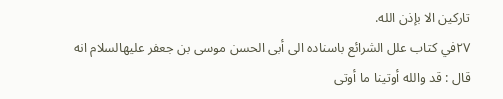تاركين الا بإذن الله.
٢٧في كتاب علل الشرائع باسناده الى أبى الحسن موسى بن جعفر عليهالسلام انه قال : قد والله أوتينا ما أوتى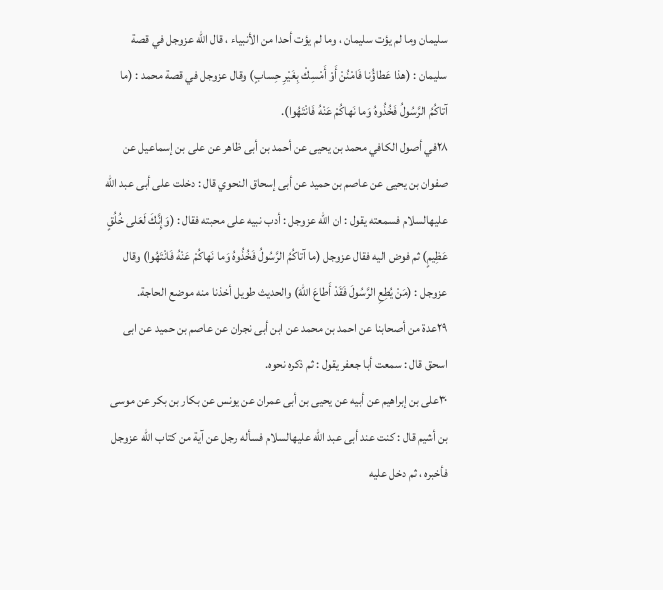سليمان وما لم يؤت سليمان ، وما لم يؤت أحدا من الأنبياء ، قال الله عزوجل في قصة سليمان : (هذا عَطاؤُنا فَامْنُنْ أَوْ أَمْسِكْ بِغَيْرِ حِسابٍ) وقال عزوجل في قصة محمد : (ما آتاكُمُ الرَّسُولُ فَخُذُوهُ وَما نَهاكُمْ عَنْهُ فَانْتَهُوا).
٢٨في أصول الكافي محمد بن يحيى عن أحمد بن أبى ظاهر عن على بن إسماعيل عن صفوان بن يحيى عن عاصم بن حميد عن أبى إسحاق النحوي قال : دخلت على أبى عبد الله عليهالسلام فسمعته يقول : ان الله عزوجل : أدب نبيه على محبته فقال : (وَإِنَّكَ لَعَلى خُلُقٍ عَظِيمٍ) ثم فوض اليه فقال عزوجل (ما آتاكُمُ الرَّسُولُ فَخُذُوهُ وَما نَهاكُمْ عَنْهُ فَانْتَهُوا) وقال عزوجل : (مَنْ يُطِعِ الرَّسُولَ فَقَدْ أَطاعَ اللهَ) والحديث طويل أخذنا منه موضع الحاجة.
٢٩عدة من أصحابنا عن احمد بن محمد عن ابن أبى نجران عن عاصم بن حميد عن ابى اسحق قال : سمعت أبا جعفر يقول : ثم ذكره نحوه.
٣٠على بن إبراهيم عن أبيه عن يحيى بن أبى عمران عن يونس عن بكار بن بكر عن موسى بن أشيم قال : كنت عند أبى عبد الله عليهالسلام فسأله رجل عن آية من كتاب الله عزوجل فأخبره ، ثم دخل عليه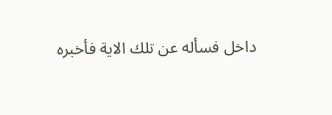داخل فسأله عن تلك الاية فأخبره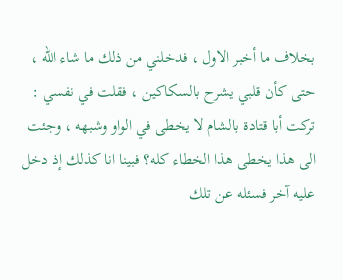بخلاف ما أخبر الاول ، فدخلني من ذلك ما شاء الله ، حتى كأن قلبي يشرح بالسكاكين ، فقلت في نفسي : تركت أبا قتادة بالشام لا يخطى في الواو وشبهه ، وجئت الى هذا يخطى هذا الخطاء كله؟ فبينا انا كذلك إذ دخل عليه آخر فسئله عن تلك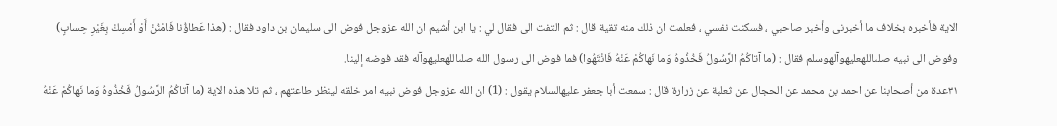الاية فأخبره بخلاف ما أخبرنى وأخبر صاحبي ، فسكنت نفسي ، فعلمت ان ذلك منه تقية قال : ثم التفت الى فقال لي : يا ابن أشيم ان الله عزوجل فوض الى سليمان بن داود فقال : (هذا عَطاؤُنا فَامْنُنْ أَوْ أَمْسِكْ بِغَيْرِ حِسابٍ) وفوض الى نبيه صلىاللهعليهوآلهوسلم فقال : (ما آتاكُمُ الرَّسُولُ فَخُذُوهُ وَما نَهاكُمْ عَنْهُ فَانْتَهُوا) فما فوض الى رسول الله صلىاللهعليهوآله فقد فوضه إلينا.
٣١عدة من أصحابنا عن احمد بن محمد عن الحجال عن ثعلبة عن زرارة قال : سمعت أبا جعفر عليهالسلام يقول : (1) ان الله عزوجل فوض نبيه امر خلقه لينظر طاعتهم ، ثم تلا هذه الاية (ما آتاكُمُ الرَّسُولُ فَخُذُوهُ وَما نَهاكُمْ عَنْهُ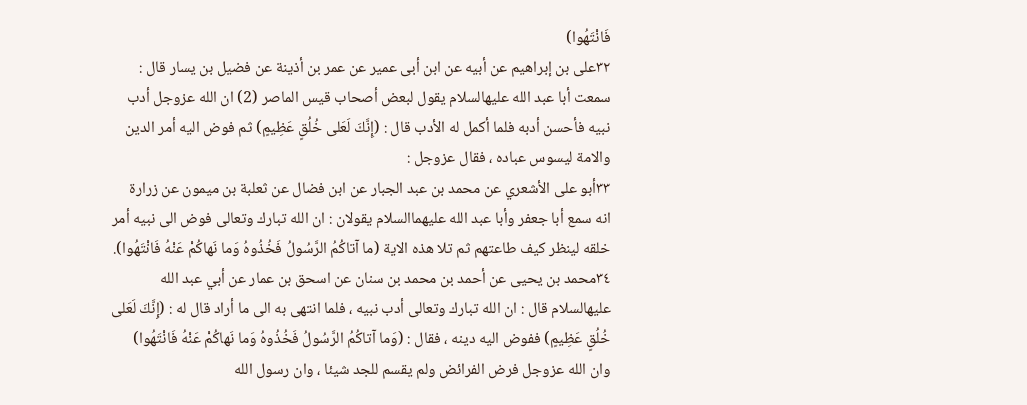فَانْتَهُوا)
٣٢على بن إبراهيم عن أبيه عن ابن أبى عمير عن عمر بن أذينة عن فضيل بن يسار قال : سمعت أبا عبد الله عليهالسلام يقول لبعض أصحاب قيس الماصر (2) ان الله عزوجل أدب نبيه فأحسن أدبه فلما أكمل له الأدب قال : (إِنَّكَ لَعَلى خُلُقٍ عَظِيمٍ) ثم فوض اليه أمر الدين والامة ليسوس عباده ، فقال عزوجل :
٣٣أبو على الأشعري عن محمد بن عبد الجبار عن ابن فضال عن ثعلبة بن ميمون عن زرارة انه سمع أبا جعفر وأبا عبد الله عليهماالسلام يقولان : ان الله تبارك وتعالى فوض الى نبيه أمر خلقه لينظر كيف طاعتهم ثم تلا هذه الاية (ما آتاكُمُ الرَّسُولُ فَخُذُوهُ وَما نَهاكُمْ عَنْهُ فَانْتَهُوا).
٣٤محمد بن يحيى عن أحمد بن محمد بن سنان عن اسحق بن عمار عن أبي عبد الله عليهالسلام قال : ان الله تبارك وتعالى أدب نبيه ، فلما انتهى به الى ما أراد قال له : (إِنَّكَ لَعَلى خُلُقٍ عَظِيمٍ) ففوض اليه دينه ، فقال : (وَما آتاكُمُ الرَّسُولُ فَخُذُوهُ وَما نَهاكُمْ عَنْهُ فَانْتَهُوا) وان الله عزوجل فرض الفرائض ولم يقسم للجد شيئا ، وان رسول الله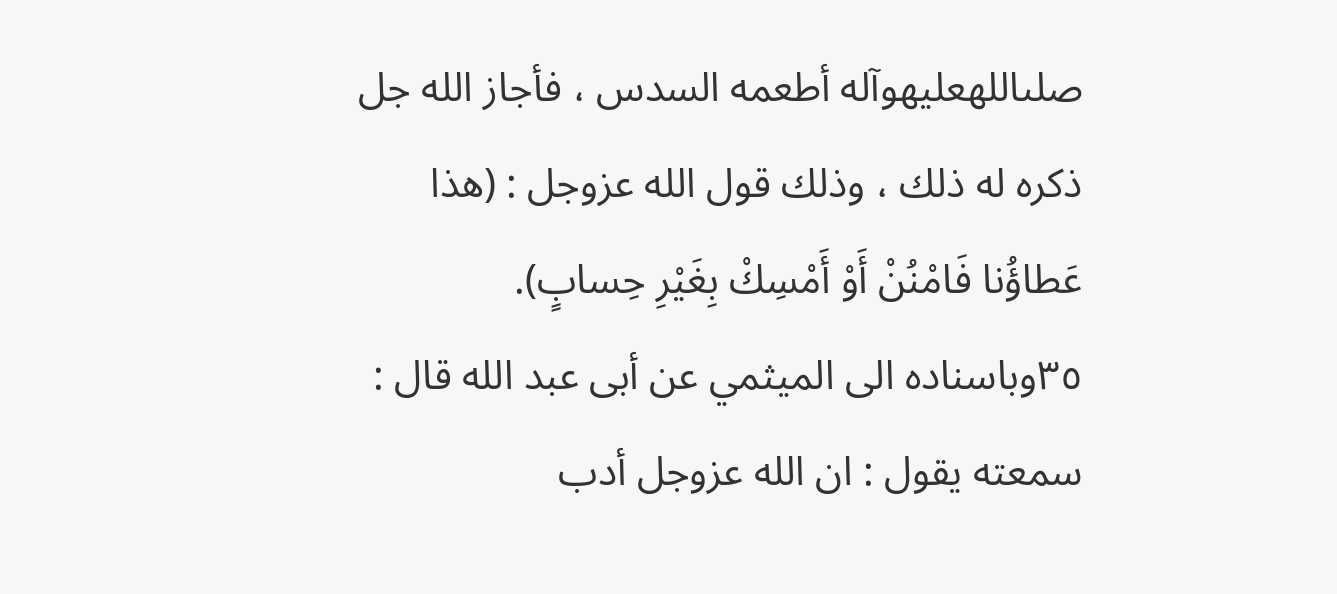صلىاللهعليهوآله أطعمه السدس ، فأجاز الله جل ذكره له ذلك ، وذلك قول الله عزوجل : (هذا عَطاؤُنا فَامْنُنْ أَوْ أَمْسِكْ بِغَيْرِ حِسابٍ).
٣٥وباسناده الى الميثمي عن أبى عبد الله قال : سمعته يقول : ان الله عزوجل أدب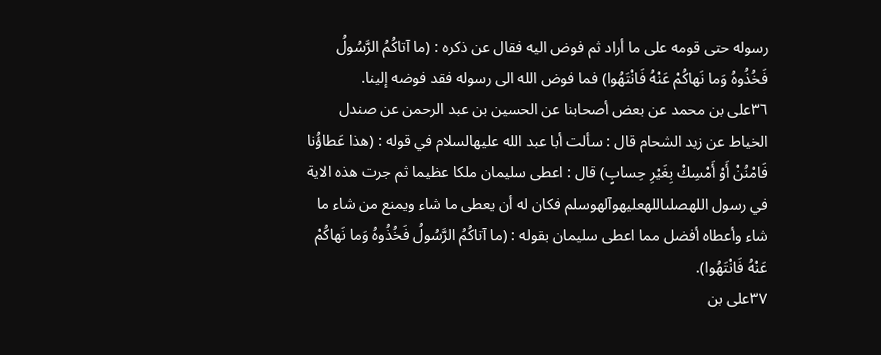رسوله حتى قومه على ما أراد ثم فوض اليه فقال عن ذكره : (ما آتاكُمُ الرَّسُولُ فَخُذُوهُ وَما نَهاكُمْ عَنْهُ فَانْتَهُوا) فما فوض الله الى رسوله فقد فوضه إلينا.
٣٦على بن محمد عن بعض أصحابنا عن الحسين بن عبد الرحمن عن صندل الخياط عن زيد الشحام قال : سألت أبا عبد الله عليهالسلام في قوله : (هذا عَطاؤُنا فَامْنُنْ أَوْ أَمْسِكْ بِغَيْرِ حِسابٍ) قال : اعطى سليمان ملكا عظيما ثم جرت هذه الاية في رسول اللهصلىاللهعليهوآلهوسلم فكان له أن يعطى ما شاء ويمنع من شاء ما شاء وأعطاه أفضل مما اعطى سليمان بقوله : (ما آتاكُمُ الرَّسُولُ فَخُذُوهُ وَما نَهاكُمْ عَنْهُ فَانْتَهُوا).
٣٧على بن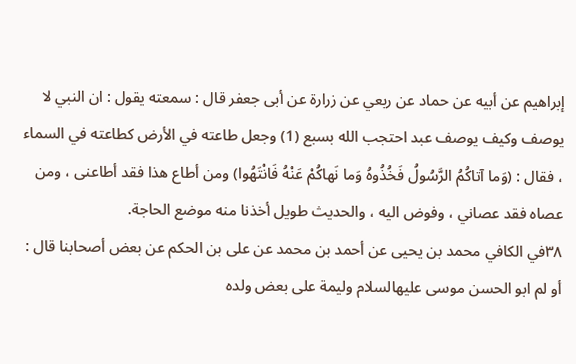إبراهيم عن أبيه عن حماد عن ربعي عن زرارة عن أبى جعفر قال : سمعته يقول : ان النبي لا يوصف وكيف يوصف عبد احتجب الله بسبع (1) وجعل طاعته في الأرض كطاعته في السماء ، فقال : (وَما آتاكُمُ الرَّسُولُ فَخُذُوهُ وَما نَهاكُمْ عَنْهُ فَانْتَهُوا) ومن أطاع هذا فقد أطاعنى ، ومن عصاه فقد عصاني ، وفوض اليه ، والحديث طويل أخذنا منه موضع الحاجة.
٣٨في الكافي محمد بن يحيى عن أحمد بن محمد عن على بن الحكم عن بعض أصحابنا قال : أو لم ابو الحسن موسى عليهالسلام وليمة على بعض ولده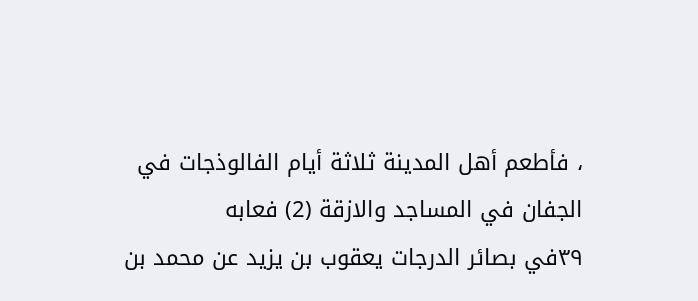، فأطعم أهل المدينة ثلاثة أيام الفالوذجات في الجفان في المساجد والازقة (2) فعابه
٣٩في بصائر الدرجات يعقوب بن يزيد عن محمد بن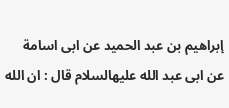إبراهيم بن عبد الحميد عن ابى اسامة عن ابى عبد الله عليهالسلام قال : ان الله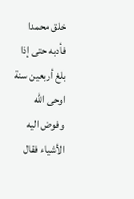خلق محمدا فأدبه حتى إذا بلغ أربعين سنة اوحى الله وفوض اليه الأشياء فقال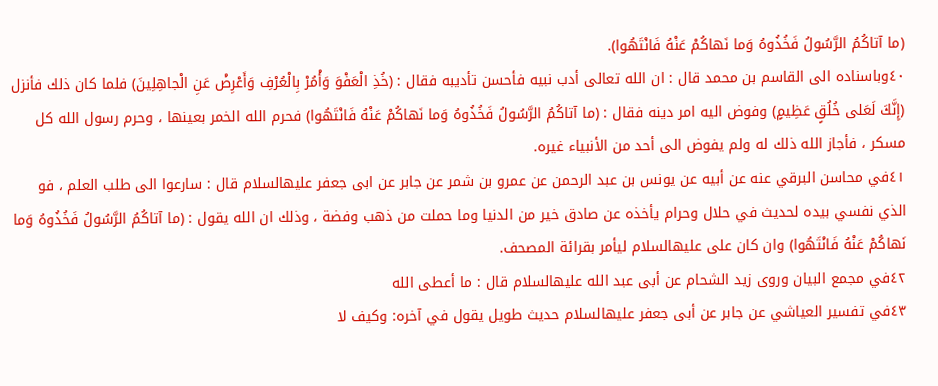(ما آتاكُمُ الرَّسُولُ فَخُذُوهُ وَما نَهاكُمْ عَنْهُ فَانْتَهُوا).
٤٠وباسناده الى القاسم بن محمد قال : ان الله تعالى أدب نبيه فأحسن تأديبه فقال : (خُذِ الْعَفْوَ وَأْمُرْ بِالْعُرْفِ وَأَعْرِضْ عَنِ الْجاهِلِينَ) فلما كان ذلك فأنزل (إِنَّكَ لَعَلى خُلُقٍ عَظِيمٍ) وفوض اليه امر دينه فقال : (ما آتاكُمُ الرَّسُولُ فَخُذُوهُ وَما نَهاكُمْ عَنْهُ فَانْتَهُوا) فحرم الله الخمر بعينها ، وحرم رسول الله كل مسكر ، فأجاز الله ذلك له ولم يفوض الى أحد من الأنبياء غيره.
٤١في محاسن البرقي عنه عن أبيه عن يونس بن عبد الرحمن عن عمرو بن شمر عن جابر عن ابى جعفر عليهالسلام قال : سارعوا الى طلب العلم ، فو الذي نفسي بيده لحديث في حلال وحرام يأخذه عن صادق خير من الدنيا وما حملت من ذهب وفضة ، وذلك ان الله يقول : (ما آتاكُمُ الرَّسُولُ فَخُذُوهُ وَما نَهاكُمْ عَنْهُ فَانْتَهُوا) وان كان على عليهالسلام ليأمر بقرائة المصحف.
٤٢في مجمع البيان وروى زيد الشحام عن أبى عبد الله عليهالسلام قال : ما أعطى الله
٤٣في تفسير العياشي عن جابر عن أبى جعفر عليهالسلام حديث طويل يقول في آخره: وكيف لا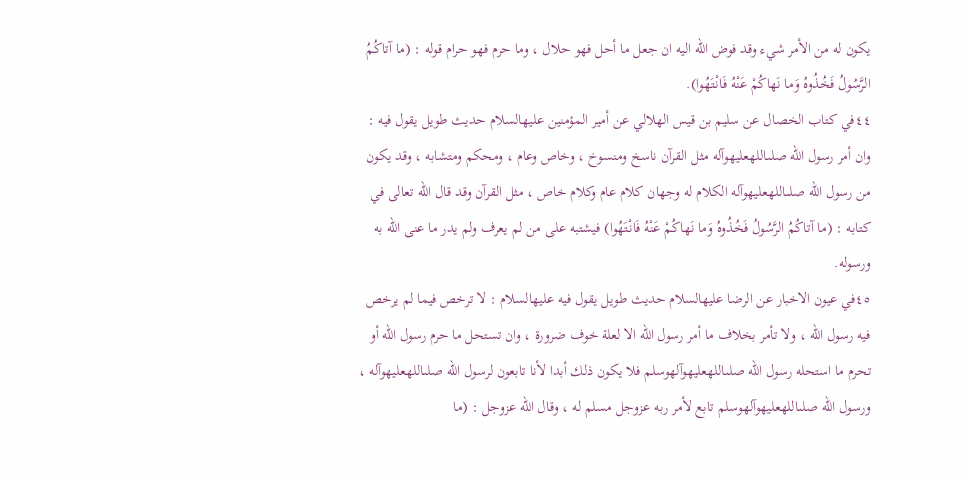يكون له من الأمر شيء وقد فوض الله اليه ان جعل ما أحل فهو حلال ، وما حرم فهو حرام قوله : (ما آتاكُمُ الرَّسُولُ فَخُذُوهُ وَما نَهاكُمْ عَنْهُ فَانْتَهُوا).
٤٤في كتاب الخصال عن سليم بن قيس الهلالي عن أمير المؤمنين عليهالسلام حديث طويل يقول فيه : وان أمر رسول الله صلىاللهعليهوآله مثل القرآن ناسخ ومنسوخ ، وخاص وعام ، ومحكم ومتشابه ، وقد يكون من رسول الله صلىاللهعليهوآله الكلام له وجهان كلام عام وكلام خاص ، مثل القرآن وقد قال الله تعالى في كتابه : (ما آتاكُمُ الرَّسُولُ فَخُذُوهُ وَما نَهاكُمْ عَنْهُ فَانْتَهُوا) فيشتبه على من لم يعرف ولم يدر ما عنى الله به ورسوله.
٤٥في عيون الاخبار عن الرضا عليهالسلام حديث طويل يقول فيه عليهالسلام : لا ترخص فيما لم يرخص فيه رسول الله ، ولا تأمر بخلاف ما أمر رسول الله الا لعلة خوف ضرورة ، وان تستحل ما حرم رسول الله أو تحرم ما استحله رسول الله صلىاللهعليهوآلهوسلم فلا يكون ذلك أبدا لأنا تابعون لرسول الله صلىاللهعليهوآله ، ورسول الله صلىاللهعليهوآلهوسلم تابع لأمر ربه عزوجل مسلم له ، وقال الله عزوجل : (ما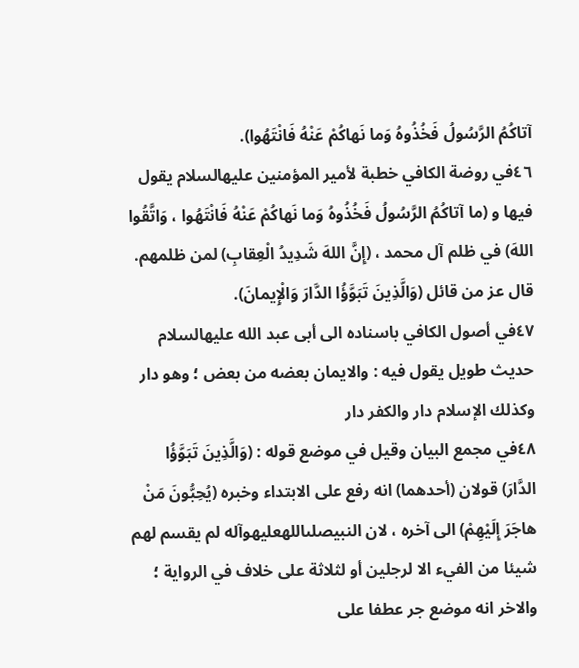آتاكُمُ الرَّسُولُ فَخُذُوهُ وَما نَهاكُمْ عَنْهُ فَانْتَهُوا).
٤٦في روضة الكافي خطبة لأمير المؤمنين عليهالسلام يقول فيها و (ما آتاكُمُ الرَّسُولُ فَخُذُوهُ وَما نَهاكُمْ عَنْهُ فَانْتَهُوا ، وَاتَّقُوا اللهَ) في ظلم آل محمد ، (إِنَّ اللهَ شَدِيدُ الْعِقابِ) لمن ظلمهم. قال عز من قائل (وَالَّذِينَ تَبَوَّؤُا الدَّارَ وَالْإِيمانَ).
٤٧في أصول الكافي باسناده الى أبى عبد الله عليهالسلام حديث طويل يقول فيه : والايمان بعضه من بعض ؛ وهو دار وكذلك الإسلام دار والكفر دار
٤٨في مجمع البيان وقيل في موضع قوله : (وَالَّذِينَ تَبَوَّؤُا الدَّارَ) قولان (أحدهما) انه رفع على الابتداء وخبره (يُحِبُّونَ مَنْ هاجَرَ إِلَيْهِمْ) الى آخره ، لان النبيصلىاللهعليهوآله لم يقسم لهم شيئا من الفيء الا لرجلين أو لثلاثة على خلاف في الرواية ؛ والاخر انه موضع جر عطفا على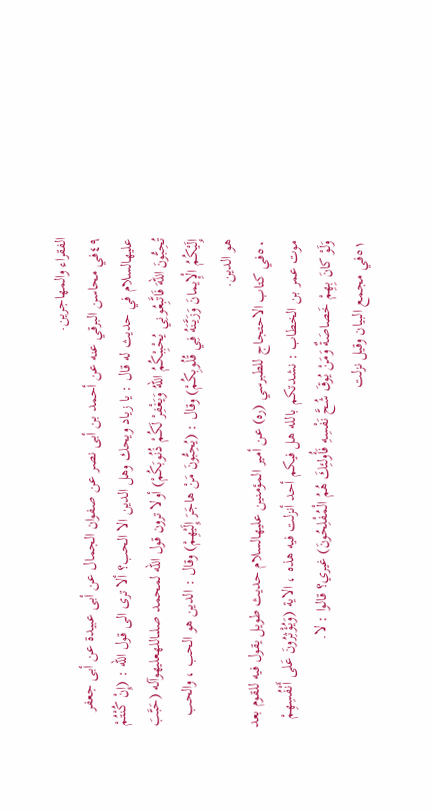الفقراء والمهاجرين.
٤٩في محاسن البرقي عنه عن أحمد بن أبى نصر عن صفوان الجمال عن أبى عبيدة عن أبى جعفر عليهالسلام في حديث له قال : يا زياد ويحك وهل الدين الا الحب؟ ألا ترى الى قول الله : (إِنْ كُنْتُمْ تُحِبُّونَ اللهَ فَاتَّبِعُونِي يُحْبِبْكُمُ اللهُ وَيَغْفِرْ لَكُمْ ذُنُوبَكُمْ) أولا ترون قول الله لمحمد صلىاللهعليهوآله (حَبَّبَ إِلَيْكُمُ الْإِيمانَ وَزَيَّنَهُ فِي قُلُوبِكُمْ) وقال : (يُحِبُّونَ مَنْ هاجَرَ إِلَيْهِمْ) وقال : الدين هو الحب ، والحب هو الدين.
٥٠في كتاب الاحتجاج للطبرسي (ره) عن أمير المؤمنين عليهالسلام حديث طويل يقول فيه للقوم بعد موت عمر بن الخطاب : نشدتكم بالله هل فيكم أحد أنزلت فيه هذه ، الاية (وَيُؤْثِرُونَ عَلى أَنْفُسِهِمْ وَلَوْ كانَ بِهِمْ خَصاصَةٌ وَمَنْ يُوقَ شُحَّ نَفْسِهِ فَأُولئِكَ هُمُ الْمُفْلِحُونَ) غيري؟ قالوا : لا.
٥١في مجمع البيان وقيل نزلت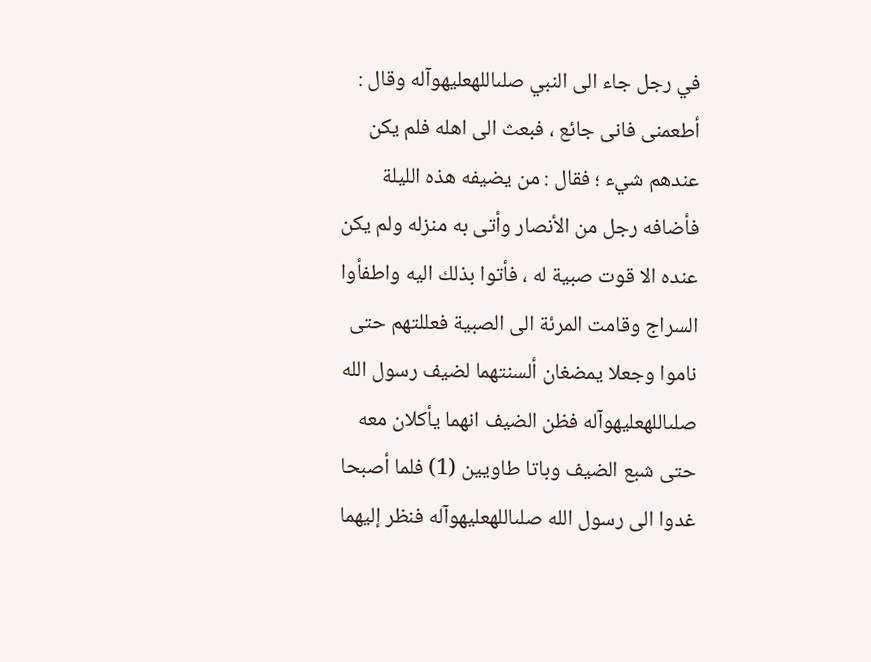في رجل جاء الى النبي صلىاللهعليهوآله وقال : أطعمنى فانى جائع ، فبعث الى اهله فلم يكن عندهم شيء ؛ فقال : من يضيفه هذه الليلة فأضافه رجل من الأنصار وأتى به منزله ولم يكن عنده الا قوت صبية له ، فأتوا بذلك اليه واطفأوا السراج وقامت المرئة الى الصبية فعللتهم حتى ناموا وجعلا يمضغان ألسنتهما لضيف رسول الله صلىاللهعليهوآله فظن الضيف انهما يأكلان معه حتى شبع الضيف وباتا طاويين (1) فلما أصبحا غدوا الى رسول الله صلىاللهعليهوآله فنظر إليهما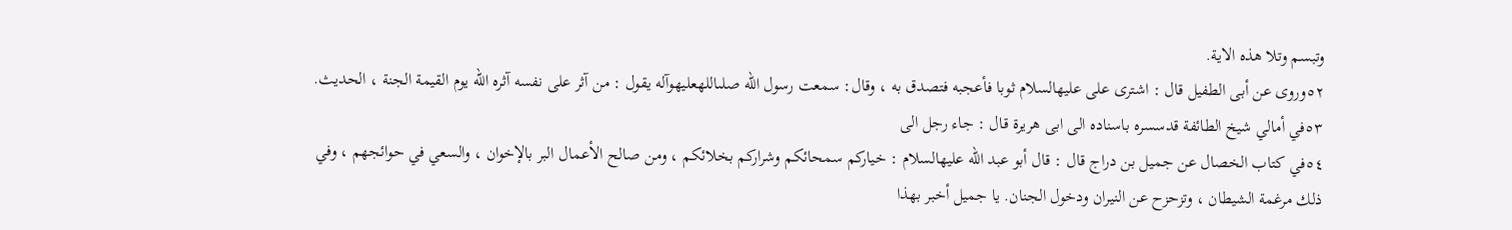وتبسم وتلا هذه الاية.
٥٢وروى عن أبى الطفيل قال : اشترى على عليهالسلام ثوبا فأعجبه فتصدق به ، وقال: سمعت رسول الله صلىاللهعليهوآله يقول : من آثر على نفسه آثره الله يوم القيمة الجنة ، الحديث.
٥٣في أمالي شيخ الطائفة قدسسره باسناده الى ابى هريرة قال : جاء رجل الى
٥٤في كتاب الخصال عن جميل بن دراج قال : قال أبو عبد الله عليهالسلام : خياركم سمحائكم وشراركم بخلائكم ، ومن صالح الأعمال البر بالإخوان ، والسعي في حوائجهم ، وفي ذلك مرغمة الشيطان ، وتزحزح عن النيران ودخول الجنان. يا جميل أخبر بهذا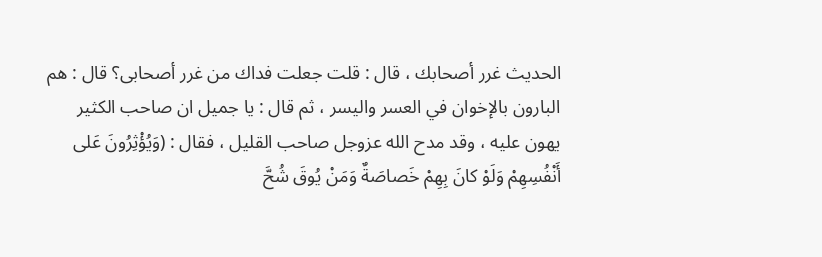الحديث غرر أصحابك ، قال : قلت جعلت فداك من غرر أصحابى؟ قال : هم البارون بالإخوان في العسر واليسر ، ثم قال : يا جميل ان صاحب الكثير يهون عليه ، وقد مدح الله عزوجل صاحب القليل ، فقال : (وَيُؤْثِرُونَ عَلى أَنْفُسِهِمْ وَلَوْ كانَ بِهِمْ خَصاصَةٌ وَمَنْ يُوقَ شُحَّ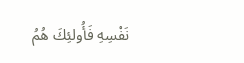نَفْسِهِ فَأُولئِكَ هُمُ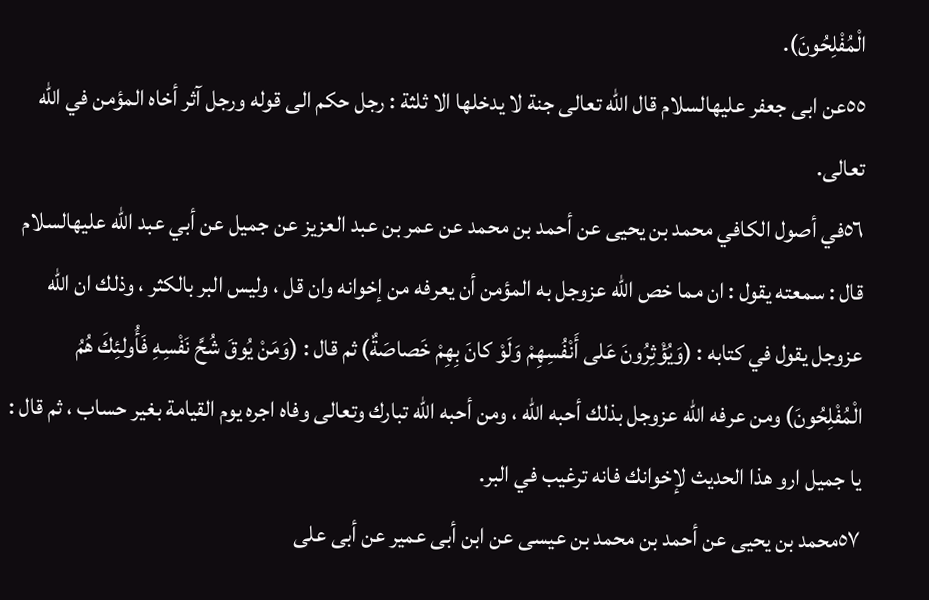الْمُفْلِحُونَ).
٥٥عن ابى جعفر عليهالسلام قال الله تعالى جنة لا يدخلها الا ثلثة : رجل حكم الى قوله ورجل آثر أخاه المؤمن في الله تعالى.
٥٦في أصول الكافي محمد بن يحيى عن أحمد بن محمد عن عمر بن عبد العزيز عن جميل عن أبي عبد الله عليهالسلام قال : سمعته يقول : ان مما خص الله عزوجل به المؤمن أن يعرفه من إخوانه وان قل ، وليس البر بالكثر ، وذلك ان الله عزوجل يقول في كتابه : (وَيُؤْثِرُونَ عَلى أَنْفُسِهِمْ وَلَوْ كانَ بِهِمْ خَصاصَةٌ) ثم قال : (وَمَنْ يُوقَ شُحَّ نَفْسِهِ فَأُولئِكَ هُمُ الْمُفْلِحُونَ) ومن عرفه الله عزوجل بذلك أحبه الله ، ومن أحبه الله تبارك وتعالى وفاه اجره يوم القيامة بغير حساب ، ثم قال : يا جميل ارو هذا الحديث لإخوانك فانه ترغيب في البر.
٥٧محمد بن يحيى عن أحمد بن محمد بن عيسى عن ابن أبى عمير عن أبى على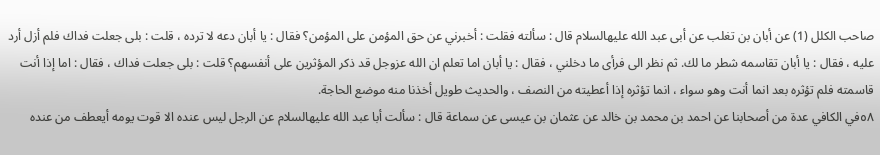صاحب الكلل (1) عن أبان بن تغلب عن أبى عبد الله عليهالسلام قال : سألته فقلت : أخبرني عن حق المؤمن على المؤمن؟ فقال : يا أبان دعه لا ترده ، قلت : بلى جعلت فداك فلم أزل أرد عليه ، فقال : يا أبان تقاسمه شطر ما لك. ثم نظر الى فرأى ما دخلني ، فقال : يا أبان اما تعلم ان الله عزوجل قد ذكر المؤثرين على أنفسهم؟ قلت : بلى جعلت فداك ، فقال : اما إذا أنت قاسمته فلم تؤثره بعد انما أنت وهو سواء ، انما تؤثره إذا أعطيته من النصف ، والحديث طويل أخذنا منه موضع الحاجة.
٥٨في الكافي عدة من أصحابنا عن احمد بن محمد بن خالد عن عثمان بن عيسى عن سماعة قال : سألت أبا عبد الله عليهالسلام عن الرجل ليس عنده الا قوت يومه أيعطف من عنده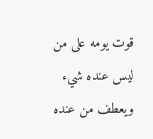قوت يومه على من ليس عنده شيء ويعطف من عنده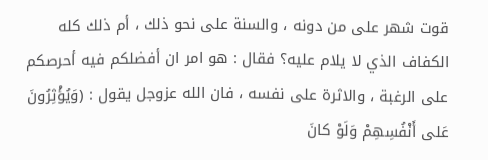قوت شهر على من دونه ، والسنة على نحو ذلك ، أم ذلك كله الكفاف الذي لا يلام عليه؟ فقال : هو امر ان أفضلكم فيه أحرصكم على الرغبة ، والاثرة على نفسه ، فان الله عزوجل يقول : (وَيُؤْثِرُونَ عَلى أَنْفُسِهِمْ وَلَوْ كانَ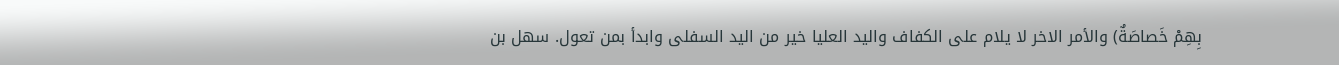بِهِمْ خَصاصَةٌ) والأمر الاخر لا يلام على الكفاف واليد العليا خير من اليد السفلى وابدأ بمن تعول. سهل بن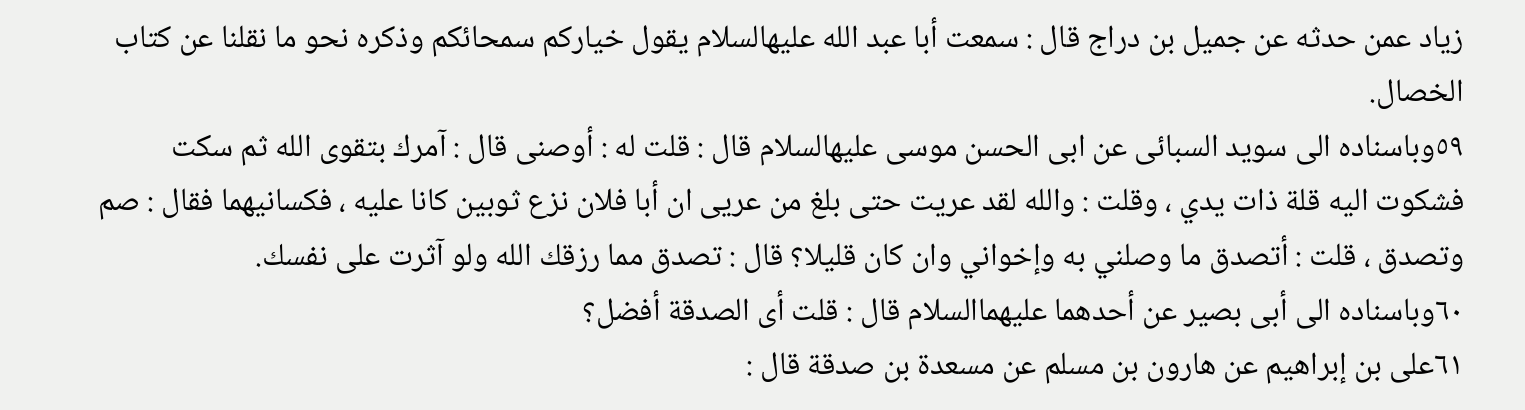زياد عمن حدثه عن جميل بن دراج قال : سمعت أبا عبد الله عليهالسلام يقول خياركم سمحائكم وذكره نحو ما نقلنا عن كتاب الخصال.
٥٩وباسناده الى سويد السبائى عن ابى الحسن موسى عليهالسلام قال : قلت له : أوصنى قال : آمرك بتقوى الله ثم سكت فشكوت اليه قلة ذات يدي ، وقلت : والله لقد عريت حتى بلغ من عريى ان أبا فلان نزع ثوبين كانا عليه ، فكسانيهما فقال : صم وتصدق ، قلت : أتصدق ما وصلني به وإخواني وان كان قليلا؟ قال : تصدق مما رزقك الله ولو آثرت على نفسك.
٦٠وباسناده الى أبى بصير عن أحدهما عليهماالسلام قال : قلت أى الصدقة أفضل؟
٦١على بن إبراهيم عن هارون بن مسلم عن مسعدة بن صدقة قال :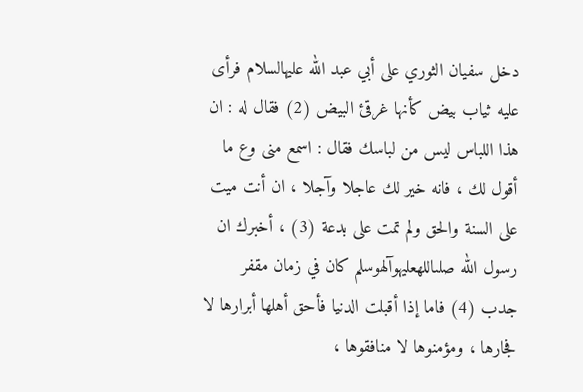دخل سفيان الثوري على أبي عبد الله عليهالسلام فرأى عليه ثياب بيض كأنها غرقئ البيض (2) فقال له : ان هذا اللباس ليس من لباسك فقال : اسمع منى وع ما أقول لك ، فانه خير لك عاجلا وآجلا ، ان أنت ميت على السنة والحق ولم تمت على بدعة (3) ، أخبرك ان رسول الله صلىاللهعليهوآلهوسلم كان في زمان مقفر جدب (4) فاما إذا أقبلت الدنيا فأحق أهلها أبرارها لا فجارها ، ومؤمنوها لا منافقوها ،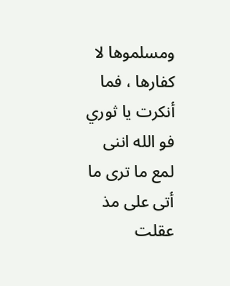ومسلموها لا كفارها ، فما أنكرت يا ثوري فو الله اننى لمع ما ترى ما أتى على مذ عقلت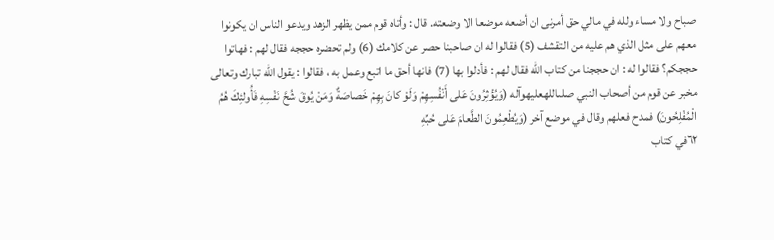صباح ولا مساء ولله في مالي حق أمرنى ان أضعه موضعا الا وضعته. قال : وأتاه قوم ممن يظهر الزهد ويدعو الناس ان يكونوا معهم على مثل الذي هم عليه من التقشف (5) فقالوا له ان صاحبنا حصر عن كلامك (6) ولم تحضره حججه فقال لهم : فهاتوا حججكم؟ فقالوا له : ان حججنا من كتاب الله فقال لهم : فأدلوا بها (7) فانها أحق ما اتبع وعمل به ، فقالوا : يقول الله تبارك وتعالى مخبر عن قوم من أصحاب النبي صلىاللهعليهوآله (وَيُؤْثِرُونَ عَلى أَنْفُسِهِمْ وَلَوْ كانَ بِهِمْ خَصاصَةٌ وَمَنْ يُوقَ شُحَّ نَفْسِهِ فَأُولئِكَ هُمُ الْمُفْلِحُونَ) فمدح فعلهم وقال في موضع آخر (وَيُطْعِمُونَ الطَّعامَ عَلى حُبِّهِ
٦٢في كتاب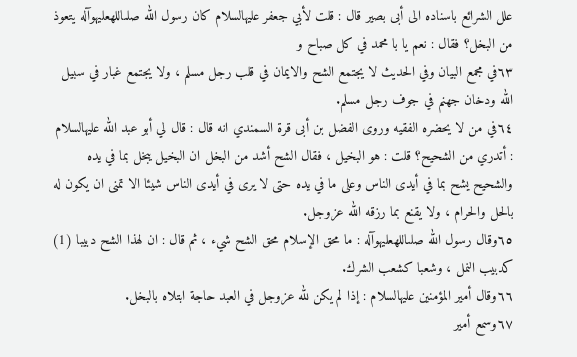علل الشرائع باسناده الى أبى بصير قال : قلت لأبي جعفر عليهالسلام كان رسول الله صلىاللهعليهوآله يتعوذ من البخل؟ فقال : نعم يا با محمد في كل صباح و
٦٣في مجمع البيان وفي الحديث لا يجتمع الشح والايمان في قلب رجل مسلم ، ولا يجتمع غبار في سبيل الله ودخان جهنم في جوف رجل مسلم.
٦٤في من لا يحضره الفقيه وروى الفضل بن أبى قرة السمندي انه قال : قال لي أبو عبد الله عليهالسلام : أتدري من الشحيح؟ قلت : هو البخيل ، فقال الشح أشد من البخل ان البخيل يبخل بما في يده والشحيح يشح بما في أيدى الناس وعلى ما في يده حتى لا يرى في أيدى الناس شيئا الا تمنى ان يكون له بالحل والحرام ، ولا يقنع بما رزقه الله عزوجل.
٦٥وقال رسول الله صلىاللهعليهوآله : ما محق الإسلام محق الشح شيء ، ثم قال : ان لهذا الشح دبيبا (1) كدبيب النمل ، وشعبا كشعب الشرك.
٦٦وقال أمير المؤمنين عليهالسلام : إذا لم يكن لله عزوجل في العبد حاجة ابتلاه بالبخل.
٦٧وسمع أمير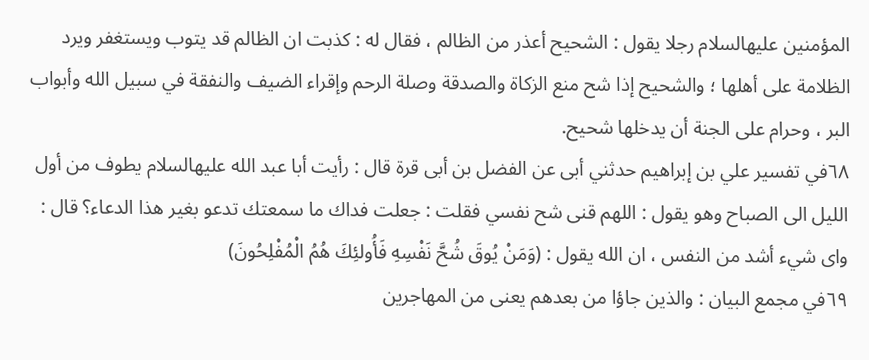المؤمنين عليهالسلام رجلا يقول : الشحيح أعذر من الظالم ، فقال له : كذبت ان الظالم قد يتوب ويستغفر ويرد الظلامة على أهلها ؛ والشحيح إذا شح منع الزكاة والصدقة وصلة الرحم وإقراء الضيف والنفقة في سبيل الله وأبواب البر ، وحرام على الجنة أن يدخلها شحيح.
٦٨في تفسير علي بن إبراهيم حدثني أبى عن الفضل بن أبى قرة قال : رأيت أبا عبد الله عليهالسلام يطوف من أول الليل الى الصباح وهو يقول : اللهم قنى شح نفسي فقلت : جعلت فداك ما سمعتك تدعو بغير هذا الدعاء؟ قال : واى شيء أشد من النفس ، ان الله يقول : (وَمَنْ يُوقَ شُحَّ نَفْسِهِ فَأُولئِكَ هُمُ الْمُفْلِحُونَ)
٦٩في مجمع البيان : والذين جاؤا من بعدهم يعنى من المهاجرين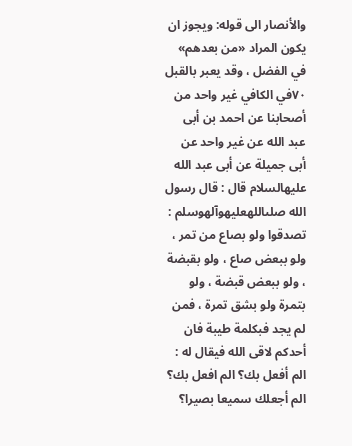والأنصار الى قوله: ويجوز ان يكون المراد «من بعدهم» في الفضل ، وقد يعبر بالقبل
٧٠في الكافي غير واحد من أصحابنا عن احمد بن أبى عبد الله عن غير واحد عن أبى جميلة عن أبى عبد الله عليهالسلام قال : قال رسول الله صلىاللهعليهوآلهوسلم : تصدقوا ولو بصاع من تمر ، ولو ببعض صاع ، ولو بقبضة ، ولو ببعض قبضة ، ولو بتمرة ولو بشق تمرة ، فمن لم يجد فبكلمة طيبة فان أحدكم لاقى الله فيقال له : الم أفعل بك؟ الم افعل بك؟ الم أجعلك سميعا بصيرا؟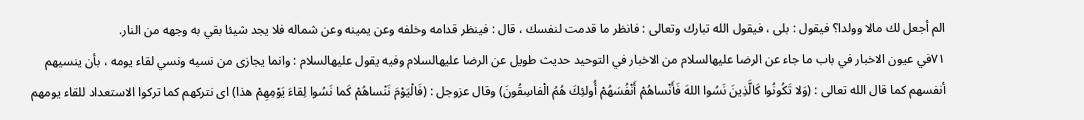الم أجعل لك مالا وولدا؟ فيقول : بلى ، فيقول الله تبارك وتعالى : فانظر ما قدمت لنفسك ، قال : فينظر قدامه وخلفه وعن يمينه وعن شماله فلا يجد شيئا بقي به وجهه من النار.
٧١في عيون الاخبار في باب ما جاء عن الرضا عليهالسلام من الاخبار في التوحيد حديث طويل عن الرضا عليهالسلام وفيه يقول عليهالسلام : وانما يجازى من نسيه ونسي لقاء يومه ، بأن ينسيهم أنفسهم كما قال الله تعالى : (وَلا تَكُونُوا كَالَّذِينَ نَسُوا اللهَ فَأَنْساهُمْ أَنْفُسَهُمْ أُولئِكَ هُمُ الْفاسِقُونَ) وقال عزوجل : (فَالْيَوْمَ نَنْساهُمْ كَما نَسُوا لِقاءَ يَوْمِهِمْ هذا) اى نتركهم كما تركوا الاستعداد للقاء يومهم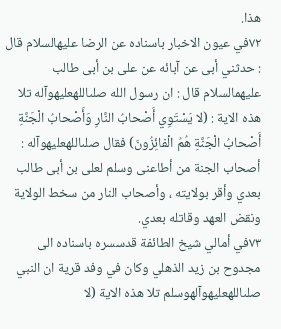هذا.
٧٢في عيون الاخبار باسناده عن الرضا عليهالسلام قال : حدثني أبى عن آبائه عن على بن أبى طالب عليهمالسلام قال : ان رسول الله صلىاللهعليهوآله تلا هذه الاية : (لا يَسْتَوِي أَصْحابُ النَّارِ وَأَصْحابُ الْجَنَّةِ أَصْحابُ الْجَنَّةِ هُمُ الْفائِزُونَ) فقال صلىاللهعليهوآله : أصحاب الجنة من أطاعنى وسلم لعلى بن أبى طالب بعدي وأقر بولايته ، وأصحاب النار من سخط الولاية ونقض العهد وقاتله بعدي.
٧٣في أمالي شيخ الطائفة قدسسره باسناده الى مجدوح بن زيد الذهلي وكان في وفد قرية ان النبي صلىاللهعليهوآلهوسلم تلا هذه الاية (لا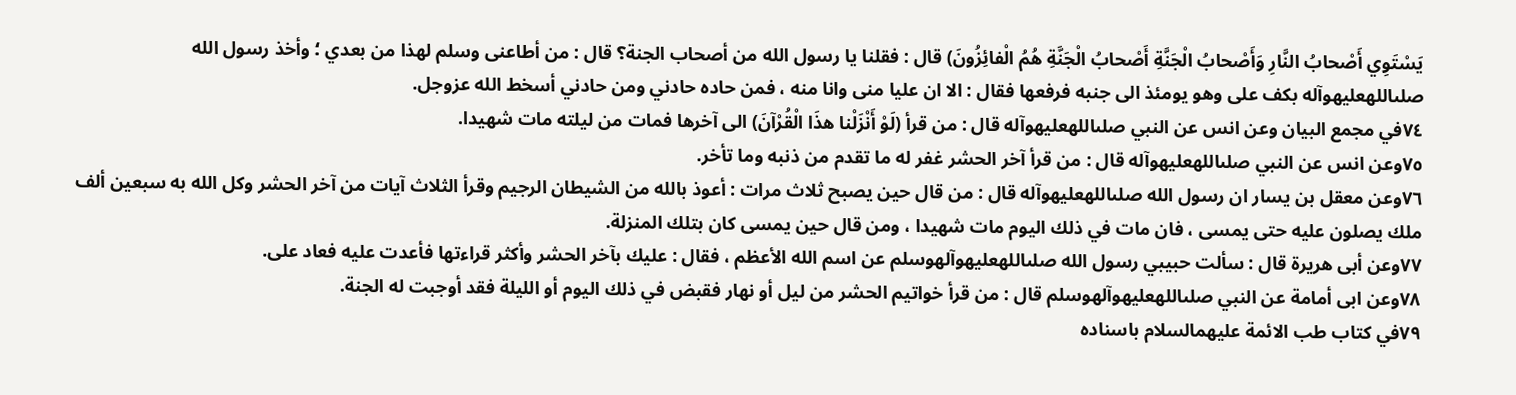يَسْتَوِي أَصْحابُ النَّارِ وَأَصْحابُ الْجَنَّةِ أَصْحابُ الْجَنَّةِ هُمُ الْفائِزُونَ) قال : فقلنا يا رسول الله من أصحاب الجنة؟ قال : من أطاعنى وسلم لهذا من بعدي ؛ وأخذ رسول الله صلىاللهعليهوآله بكف على وهو يومئذ الى جنبه فرفعها فقال : الا ان عليا منى وانا منه ، فمن حاده حادني ومن حادني أسخط الله عزوجل.
٧٤في مجمع البيان وعن انس عن النبي صلىاللهعليهوآله قال : من قرأ (لَوْ أَنْزَلْنا هذَا الْقُرْآنَ) الى آخرها فمات من ليلته مات شهيدا.
٧٥وعن انس عن النبي صلىاللهعليهوآله قال : من قرأ آخر الحشر غفر له ما تقدم من ذنبه وما تأخر.
٧٦وعن معقل بن يسار ان رسول الله صلىاللهعليهوآله قال : من قال حين يصبح ثلاث مرات : أعوذ بالله من الشيطان الرجيم وقرأ الثلاث آيات من آخر الحشر وكل الله به سبعين ألف ملك يصلون عليه حتى يمسى ، فان مات في ذلك اليوم مات شهيدا ، ومن قال حين يمسى كان بتلك المنزلة.
٧٧وعن أبى هريرة قال : سألت حبيبي رسول الله صلىاللهعليهوآلهوسلم عن اسم الله الأعظم ، فقال : عليك بآخر الحشر وأكثر قراءتها فأعدت عليه فعاد على.
٧٨وعن ابى أمامة عن النبي صلىاللهعليهوآلهوسلم قال : من قرأ خواتيم الحشر من ليل أو نهار فقبض في ذلك اليوم أو الليلة فقد أوجبت له الجنة.
٧٩في كتاب طب الائمة عليهمالسلام باسناده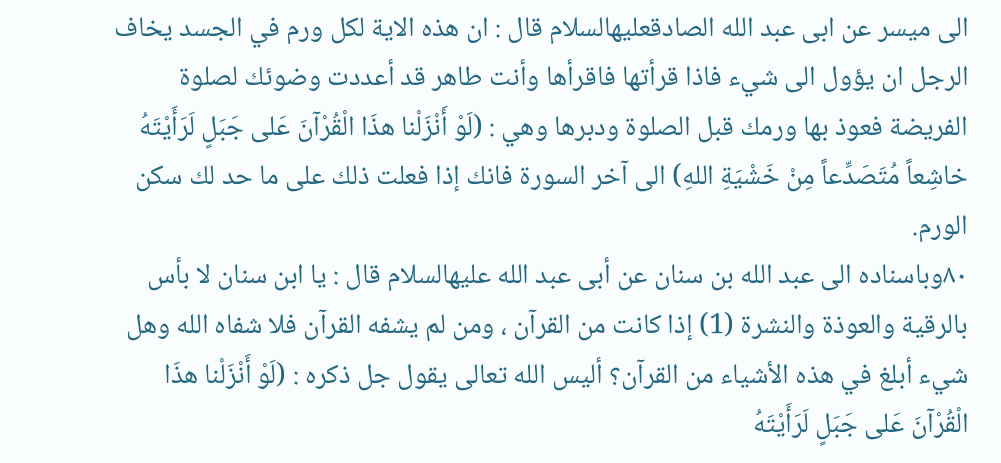الى ميسر عن ابى عبد الله الصادقعليهالسلام قال : ان هذه الاية لكل ورم في الجسد يخاف الرجل ان يؤول الى شيء فاذا قرأتها فاقرأها وأنت طاهر قد أعددت وضوئك لصلوة الفريضة فعوذ بها ورمك قبل الصلوة ودبرها وهي : (لَوْ أَنْزَلْنا هذَا الْقُرْآنَ عَلى جَبَلٍ لَرَأَيْتَهُ خاشِعاً مُتَصَدِّعاً مِنْ خَشْيَةِ اللهِ) الى آخر السورة فانك إذا فعلت ذلك على ما حد لك سكن الورم.
٨٠وباسناده الى عبد الله بن سنان عن أبى عبد الله عليهالسلام قال : يا ابن سنان لا بأس بالرقية والعوذة والنشرة (1) إذا كانت من القرآن ، ومن لم يشفه القرآن فلا شفاه الله وهل شيء أبلغ في هذه الأشياء من القرآن؟ أليس الله تعالى يقول جل ذكره : (لَوْ أَنْزَلْنا هذَا الْقُرْآنَ عَلى جَبَلٍ لَرَأَيْتَهُ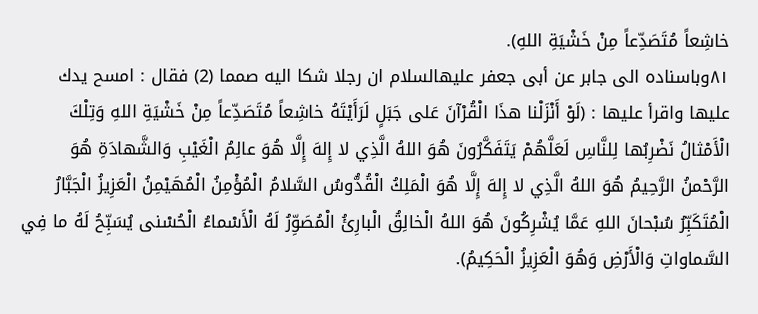خاشِعاً مُتَصَدِّعاً مِنْ خَشْيَةِ اللهِ).
٨١وباسناده الى جابر عن أبى جعفر عليهالسلام ان رجلا شكا اليه صمما (2) فقال : امسح يدك عليها واقرأ عليها : (لَوْ أَنْزَلْنا هذَا الْقُرْآنَ عَلى جَبَلٍ لَرَأَيْتَهُ خاشِعاً مُتَصَدِّعاً مِنْ خَشْيَةِ اللهِ وَتِلْكَ الْأَمْثالُ نَضْرِبُها لِلنَّاسِ لَعَلَّهُمْ يَتَفَكَّرُونَ هُوَ اللهُ الَّذِي لا إِلهَ إِلَّا هُوَ عالِمُ الْغَيْبِ وَالشَّهادَةِ هُوَ الرَّحْمنُ الرَّحِيمُ هُوَ اللهُ الَّذِي لا إِلهَ إِلَّا هُوَ الْمَلِكُ الْقُدُّوسُ السَّلامُ الْمُؤْمِنُ الْمُهَيْمِنُ الْعَزِيزُ الْجَبَّارُ الْمُتَكَبِّرُ سُبْحانَ اللهِ عَمَّا يُشْرِكُونَ هُوَ اللهُ الْخالِقُ الْبارِئُ الْمُصَوِّرُ لَهُ الْأَسْماءُ الْحُسْنى يُسَبِّحُ لَهُ ما فِي السَّماواتِ وَالْأَرْضِ وَهُوَ الْعَزِيزُ الْحَكِيمُ).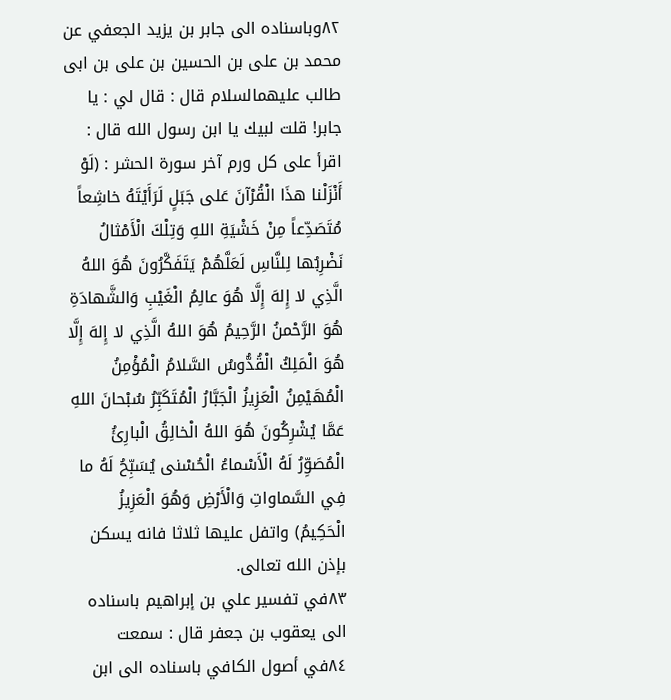٨٢وباسناده الى جابر بن يزيد الجعفي عن محمد بن على بن الحسين بن على بن ابى طالب عليهمالسلام قال : قال لي : يا جابر! قلت لبيك يا ابن رسول الله قال : اقرأ على كل ورم آخر سورة الحشر : (لَوْ أَنْزَلْنا هذَا الْقُرْآنَ عَلى جَبَلٍ لَرَأَيْتَهُ خاشِعاً مُتَصَدِّعاً مِنْ خَشْيَةِ اللهِ وَتِلْكَ الْأَمْثالُ نَضْرِبُها لِلنَّاسِ لَعَلَّهُمْ يَتَفَكَّرُونَ هُوَ اللهُ الَّذِي لا إِلهَ إِلَّا هُوَ عالِمُ الْغَيْبِ وَالشَّهادَةِ هُوَ الرَّحْمنُ الرَّحِيمُ هُوَ اللهُ الَّذِي لا إِلهَ إِلَّا هُوَ الْمَلِكُ الْقُدُّوسُ السَّلامُ الْمُؤْمِنُ الْمُهَيْمِنُ الْعَزِيزُ الْجَبَّارُ الْمُتَكَبِّرُ سُبْحانَ اللهِ عَمَّا يُشْرِكُونَ هُوَ اللهُ الْخالِقُ الْبارِئُ الْمُصَوِّرُ لَهُ الْأَسْماءُ الْحُسْنى يُسَبِّحُ لَهُ ما فِي السَّماواتِ وَالْأَرْضِ وَهُوَ الْعَزِيزُ الْحَكِيمُ) واتفل عليها ثلاثا فانه يسكن بإذن الله تعالى.
٨٣في تفسير علي بن إبراهيم باسناده الى يعقوب بن جعفر قال : سمعت
٨٤في أصول الكافي باسناده الى ابن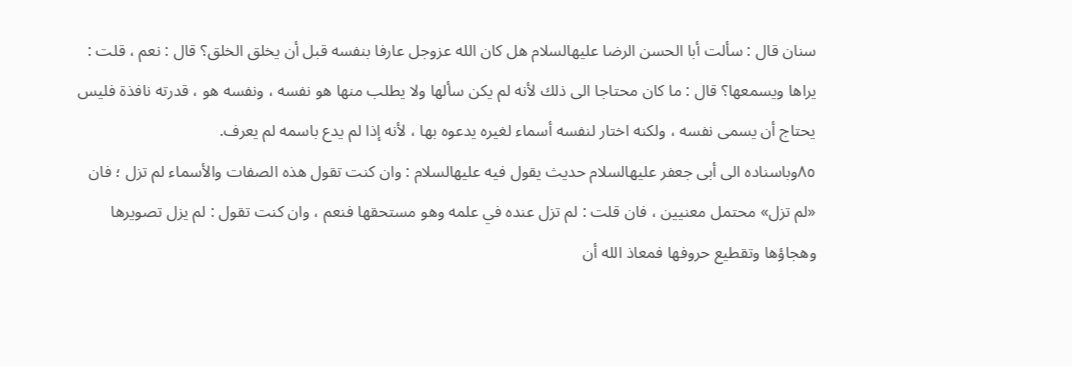سنان قال : سألت أبا الحسن الرضا عليهالسلام هل كان الله عزوجل عارفا بنفسه قبل أن يخلق الخلق؟ قال : نعم ، قلت : يراها ويسمعها؟ قال : ما كان محتاجا الى ذلك لأنه لم يكن سألها ولا يطلب منها هو نفسه ، ونفسه هو ، قدرته نافذة فليس يحتاج أن يسمى نفسه ، ولكنه اختار لنفسه أسماء لغيره يدعوه بها ، لأنه إذا لم يدع باسمه لم يعرف.
٨٥وباسناده الى أبى جعفر عليهالسلام حديث يقول فيه عليهالسلام : وان كنت تقول هذه الصفات والأسماء لم تزل ؛ فان «لم تزل» محتمل معنيين ، فان قلت : لم تزل عنده في علمه وهو مستحقها فنعم ، وان كنت تقول : لم يزل تصويرها وهجاؤها وتقطيع حروفها فمعاذ الله أن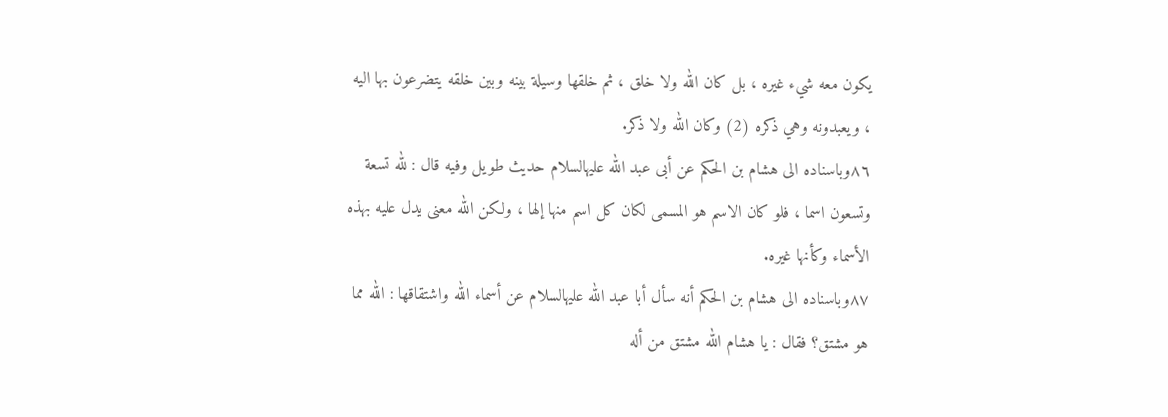يكون معه شيء غيره ، بل كان الله ولا خلق ، ثم خلقها وسيلة بينه وبين خلقه يتضرعون بها اليه ، ويعبدونه وهي ذكره (2) وكان الله ولا ذكر.
٨٦وباسناده الى هشام بن الحكم عن أبى عبد الله عليهالسلام حديث طويل وفيه قال : لله تسعة وتسعون اسما ، فلو كان الاسم هو المسمى لكان كل اسم منها إلها ، ولكن الله معنى يدل عليه بهذه الأسماء وكأنها غيره.
٨٧وباسناده الى هشام بن الحكم أنه سأل أبا عبد الله عليهالسلام عن أسماء الله واشتقاقها : الله مما هو مشتق؟ فقال : يا هشام الله مشتق من أله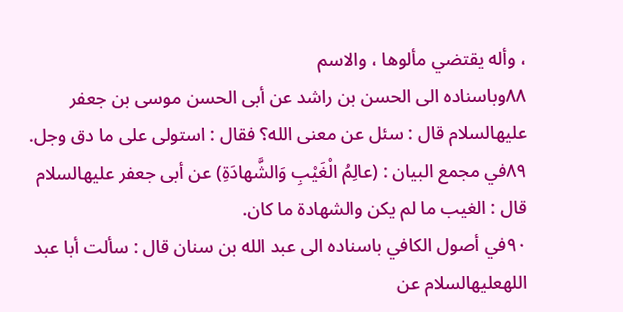، وأله يقتضي مألوها ، والاسم
٨٨وباسناده الى الحسن بن راشد عن أبى الحسن موسى بن جعفر عليهالسلام قال : سئل عن معنى الله؟ فقال : استولى على ما دق وجل.
٨٩في مجمع البيان : (عالِمُ الْغَيْبِ وَالشَّهادَةِ) عن أبى جعفر عليهالسلام قال : الغيب ما لم يكن والشهادة ما كان.
٩٠في أصول الكافي باسناده الى عبد الله بن سنان قال : سألت أبا عبد اللهعليهالسلام عن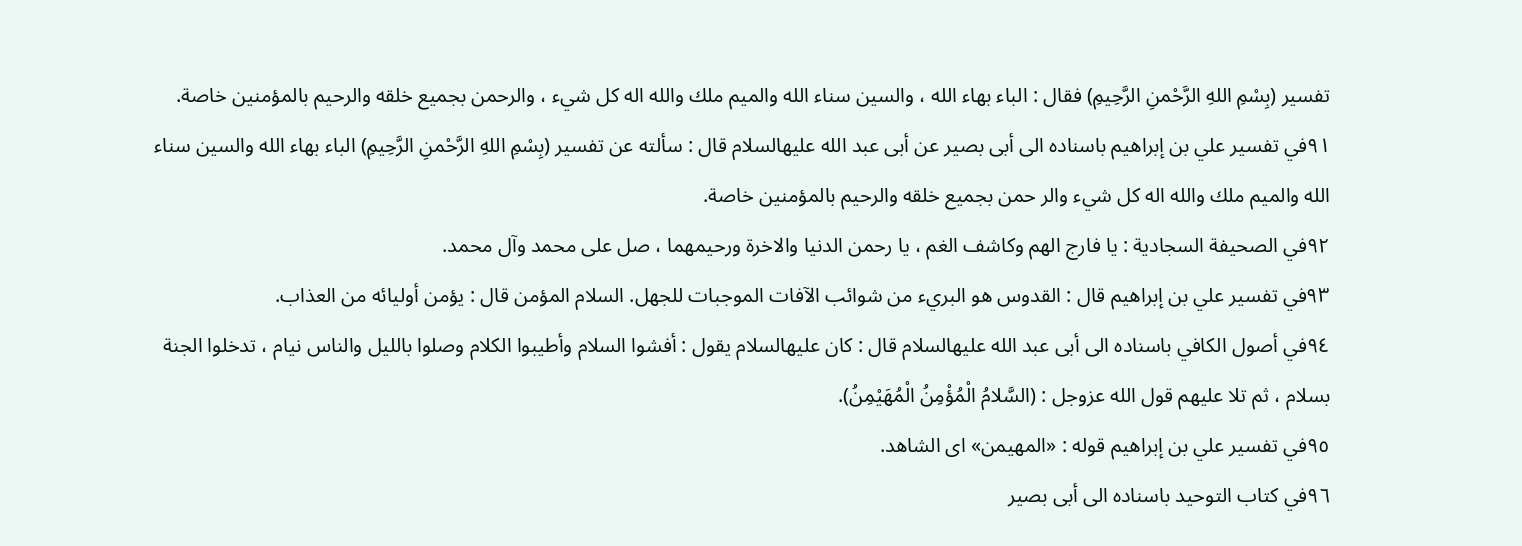تفسير (بِسْمِ اللهِ الرَّحْمنِ الرَّحِيمِ) فقال : الباء بهاء الله ، والسين سناء الله والميم ملك والله اله كل شيء ، والرحمن بجميع خلقه والرحيم بالمؤمنين خاصة.
٩١في تفسير علي بن إبراهيم باسناده الى أبى بصير عن أبى عبد الله عليهالسلام قال : سألته عن تفسير (بِسْمِ اللهِ الرَّحْمنِ الرَّحِيمِ) الباء بهاء الله والسين سناء الله والميم ملك والله اله كل شيء والر حمن بجميع خلقه والرحيم بالمؤمنين خاصة.
٩٢في الصحيفة السجادية : يا فارج الهم وكاشف الغم ، يا رحمن الدنيا والاخرة ورحيمهما ، صل على محمد وآل محمد.
٩٣في تفسير علي بن إبراهيم قال : القدوس هو البريء من شوائب الآفات الموجبات للجهل. السلام المؤمن قال : يؤمن أوليائه من العذاب.
٩٤في أصول الكافي باسناده الى أبى عبد الله عليهالسلام قال : كان عليهالسلام يقول : أفشوا السلام وأطيبوا الكلام وصلوا بالليل والناس نيام ، تدخلوا الجنة بسلام ، ثم تلا عليهم قول الله عزوجل : (السَّلامُ الْمُؤْمِنُ الْمُهَيْمِنُ).
٩٥في تفسير علي بن إبراهيم قوله : «المهيمن» اى الشاهد.
٩٦في كتاب التوحيد باسناده الى أبى بصير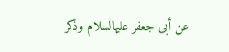عن أبى جعفر عليهالسلام وذكر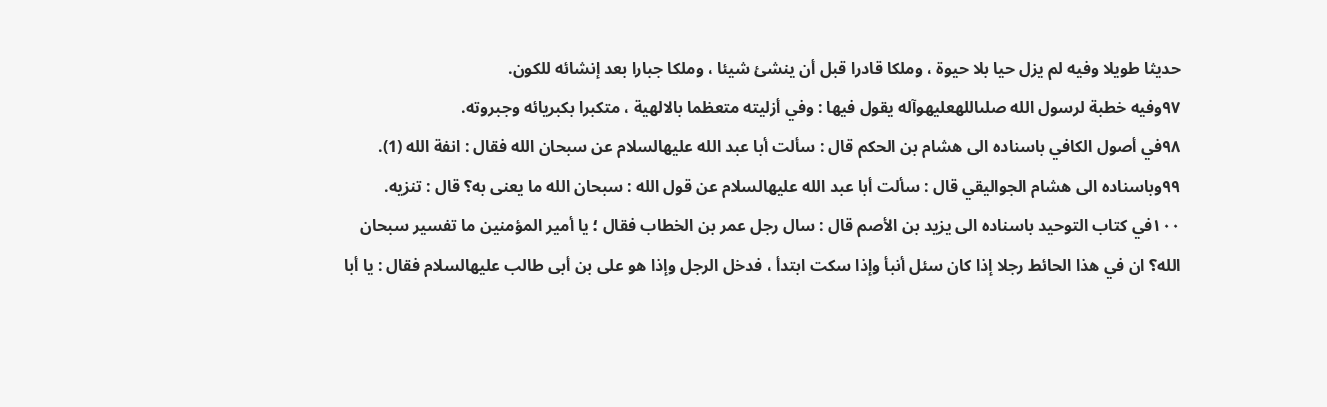حديثا طويلا وفيه لم يزل حيا بلا حيوة ، وملكا قادرا قبل أن ينشئ شيئا ، وملكا جبارا بعد إنشائه للكون.
٩٧وفيه خطبة لرسول الله صلىاللهعليهوآله يقول فيها : وفي أزليته متعظما بالالهية ، متكبرا بكبريائه وجبروته.
٩٨في أصول الكافي باسناده الى هشام بن الحكم قال : سألت أبا عبد الله عليهالسلام عن سبحان الله فقال : انفة الله (1).
٩٩وباسناده الى هشام الجواليقي قال : سألت أبا عبد الله عليهالسلام عن قول الله : سبحان الله ما يعنى به؟ قال : تنزيه.
١٠٠في كتاب التوحيد باسناده الى يزيد بن الأصم قال : سال رجل عمر بن الخطاب فقال ؛ يا أمير المؤمنين ما تفسير سبحان الله؟ ان في هذا الحائط رجلا إذا كان سئل أنبأ وإذا سكت ابتدأ ، فدخل الرجل وإذا هو على بن أبى طالب عليهالسلام فقال : يا أبا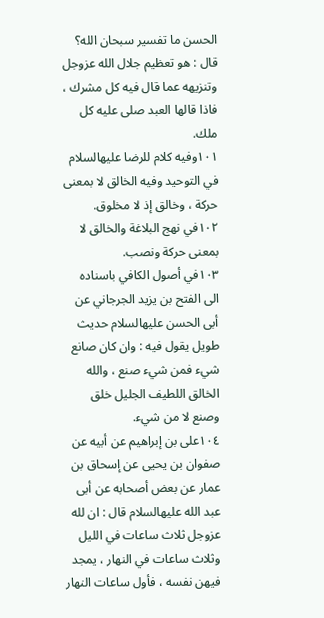الحسن ما تفسير سبحان الله؟ قال : هو تعظيم جلال الله عزوجل وتنزيهه عما قال فيه كل مشرك ، فاذا قالها العبد صلى عليه كل ملك.
١٠١وفيه كلام للرضا عليهالسلام في التوحيد وفيه الخالق لا بمعنى حركة ، وخالق إذ لا مخلوق.
١٠٢في نهج البلاغة والخالق لا بمعنى حركة ونصب.
١٠٣في أصول الكافي باسناده الى الفتح بن يزيد الجرجاني عن أبى الحسن عليهالسلام حديث طويل يقول فيه : وان كان صانع شيء فمن شيء صنع ، والله الخالق اللطيف الجليل خلق وصنع لا من شيء.
١٠٤على بن إبراهيم عن أبيه عن صفوان بن يحيى عن إسحاق بن عمار عن بعض أصحابه عن أبى عبد الله عليهالسلام قال : ان لله عزوجل ثلاث ساعات في الليل وثلاث ساعات في النهار ، يمجد فيهن نفسه ، فأول ساعات النهار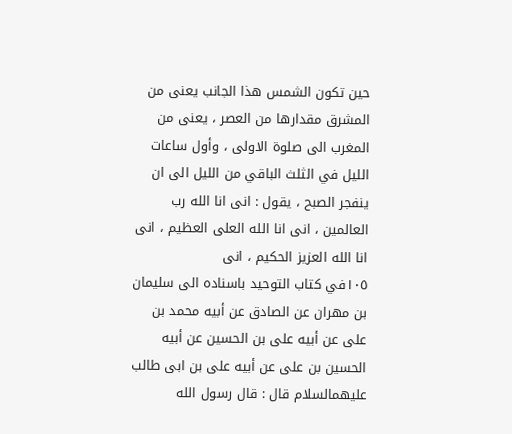حين تكون الشمس هذا الجانب يعنى من المشرق مقدارها من العصر ، يعنى من المغرب الى صلوة الاولى ، وأول ساعات الليل في الثلث الباقي من الليل الى ان ينفجر الصبح ، يقول : انى انا الله رب العالمين ، انى انا الله العلى العظيم ، انى انا الله العزيز الحكيم ، انى
١٠٥في كتاب التوحيد باسناده الى سليمان بن مهران عن الصادق عن أبيه محمد بن على عن أبيه على بن الحسين عن أبيه الحسين بن على عن أبيه على بن ابى طالب عليهمالسلام قال : قال رسول الله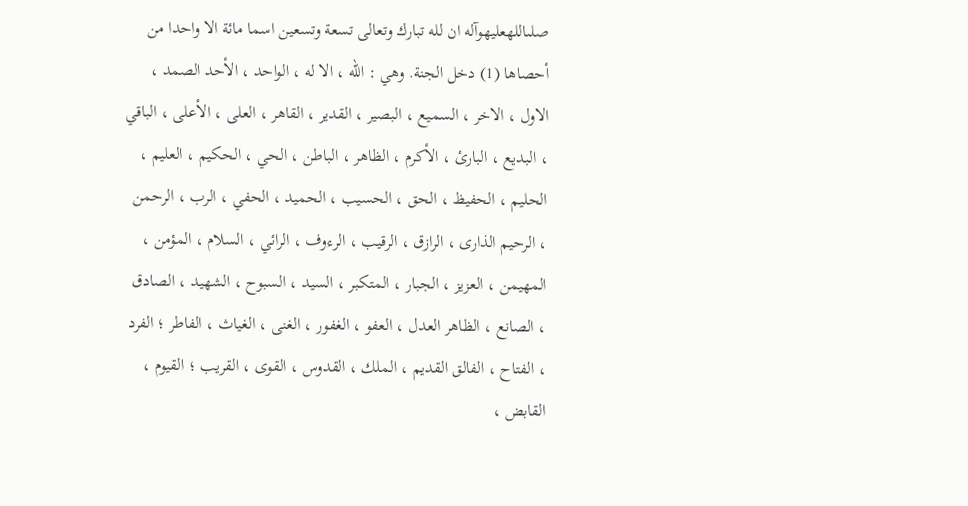صلىاللهعليهوآله ان لله تبارك وتعالى تسعة وتسعين اسما مائة الا واحدا من أحصاها (1) دخل الجنة. وهي : الله ، الا له ، الواحد ، الأحد الصمد ، الاول ، الاخر ، السميع ، البصير ، القدير ، القاهر ، العلى ، الأعلى ، الباقي ، البديع ، البارئ ، الأكرم ، الظاهر ، الباطن ، الحي ، الحكيم ، العليم ، الحليم ، الحفيظ ، الحق ، الحسيب ، الحميد ، الحفي ، الرب ، الرحمن ، الرحيم الذارى ، الرازق ، الرقيب ، الرءوف ، الرائي ، السلام ، المؤمن ، المهيمن ، العزيز ، الجبار ، المتكبر ، السيد ، السبوح ، الشهيد ، الصادق ، الصانع ، الظاهر العدل ، العفو ، الغفور ، الغنى ، الغياث ، الفاطر ؛ الفرد ، الفتاح ، الفالق القديم ، الملك ، القدوس ، القوى ، القريب ؛ القيوم ، القابض ،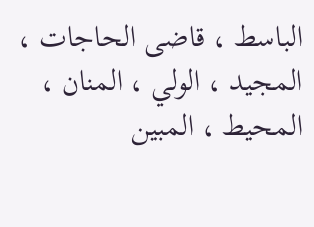الباسط ، قاضى الحاجات ، المجيد ، الولي ، المنان ، المحيط ، المبين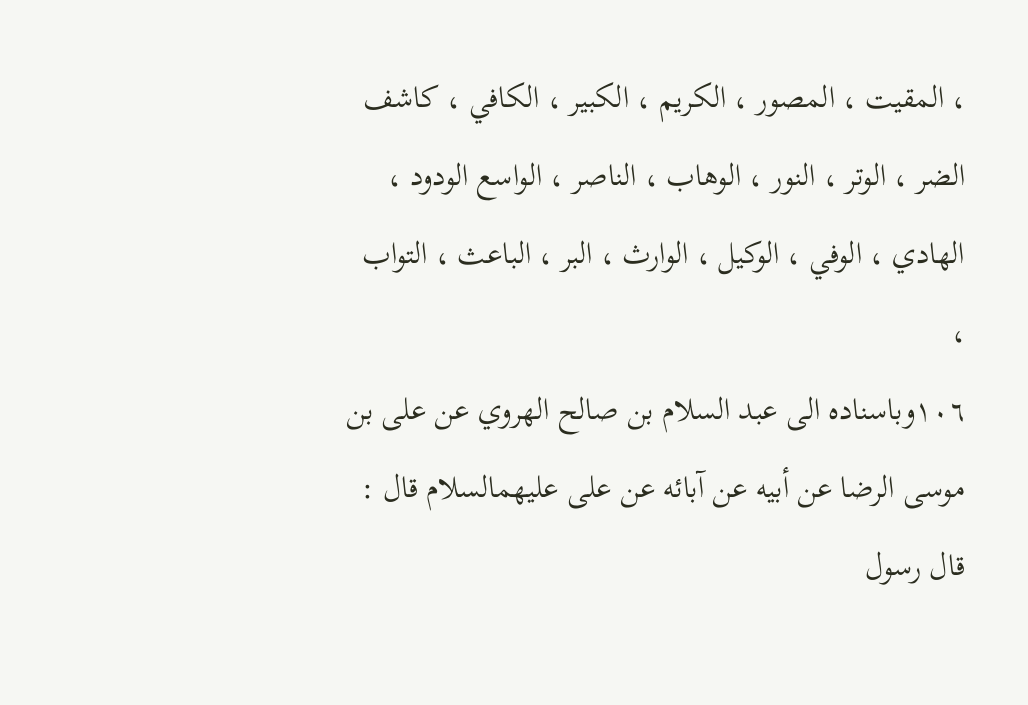، المقيت ، المصور ، الكريم ، الكبير ، الكافي ، كاشف الضر ، الوتر ، النور ، الوهاب ، الناصر ، الواسع الودود ، الهادي ، الوفي ، الوكيل ، الوارث ، البر ، الباعث ، التواب ،
١٠٦وباسناده الى عبد السلام بن صالح الهروي عن على بن موسى الرضا عن أبيه عن آبائه عن على عليهمالسلام قال : قال رسول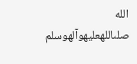الله صلىاللهعليهوآلهوسلم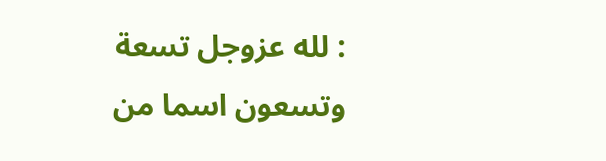: لله عزوجل تسعة وتسعون اسما من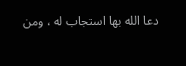دعا الله بها استجاب له ، ومن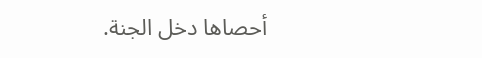أحصاها دخل الجنة.